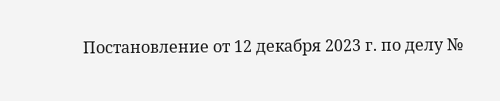Постановление от 12 декабря 2023 г. по делу №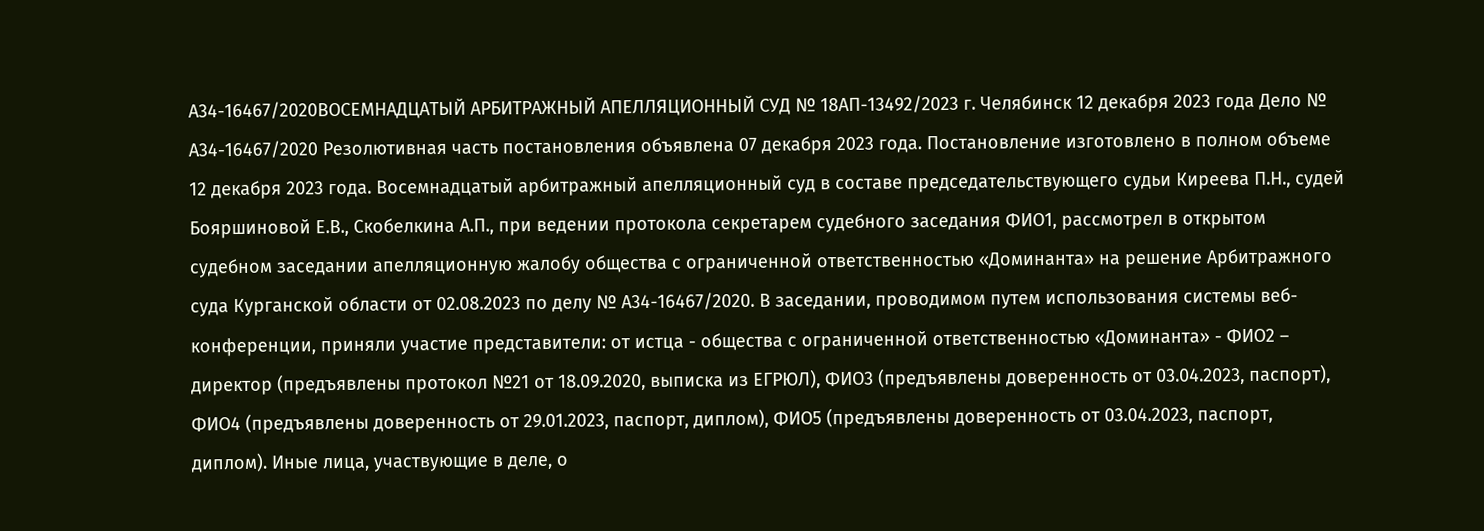А34-16467/2020ВОСЕМНАДЦАТЫЙ АРБИТРАЖНЫЙ АПЕЛЛЯЦИОННЫЙ СУД № 18АП-13492/2023 г. Челябинск 12 декабря 2023 года Дело № А34-16467/2020 Резолютивная часть постановления объявлена 07 декабря 2023 года. Постановление изготовлено в полном объеме 12 декабря 2023 года. Восемнадцатый арбитражный апелляционный суд в составе председательствующего судьи Киреева П.Н., судей Бояршиновой Е.В., Скобелкина А.П., при ведении протокола секретарем судебного заседания ФИО1, рассмотрел в открытом судебном заседании апелляционную жалобу общества с ограниченной ответственностью «Доминанта» на решение Арбитражного суда Курганской области от 02.08.2023 по делу № А34-16467/2020. В заседании, проводимом путем использования системы веб-конференции, приняли участие представители: от истца - общества с ограниченной ответственностью «Доминанта» - ФИО2 – директор (предъявлены протокол №21 от 18.09.2020, выписка из ЕГРЮЛ), ФИО3 (предъявлены доверенность от 03.04.2023, паспорт), ФИО4 (предъявлены доверенность от 29.01.2023, паспорт, диплом), ФИО5 (предъявлены доверенность от 03.04.2023, паспорт, диплом). Иные лица, участвующие в деле, о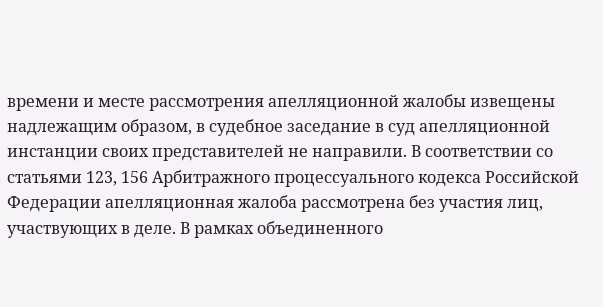времени и месте рассмотрения апелляционной жалобы извещены надлежащим образом, в судебное заседание в суд апелляционной инстанции своих представителей не направили. В соответствии со статьями 123, 156 Арбитражного процессуального кодекса Российской Федерации апелляционная жалоба рассмотрена без участия лиц, участвующих в деле. В рамках объединенного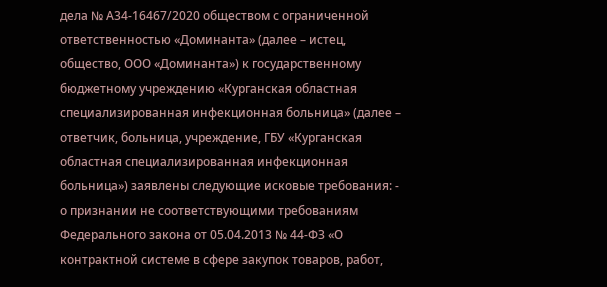дела № А34-16467/2020 обществом с ограниченной ответственностью «Доминанта» (далее – истец, общество, ООО «Доминанта») к государственному бюджетному учреждению «Курганская областная специализированная инфекционная больница» (далее – ответчик, больница, учреждение, ГБУ «Курганская областная специализированная инфекционная больница») заявлены следующие исковые требования: - о признании не соответствующими требованиям Федерального закона от 05.04.2013 № 44-ФЗ «О контрактной системе в сфере закупок товаров, работ,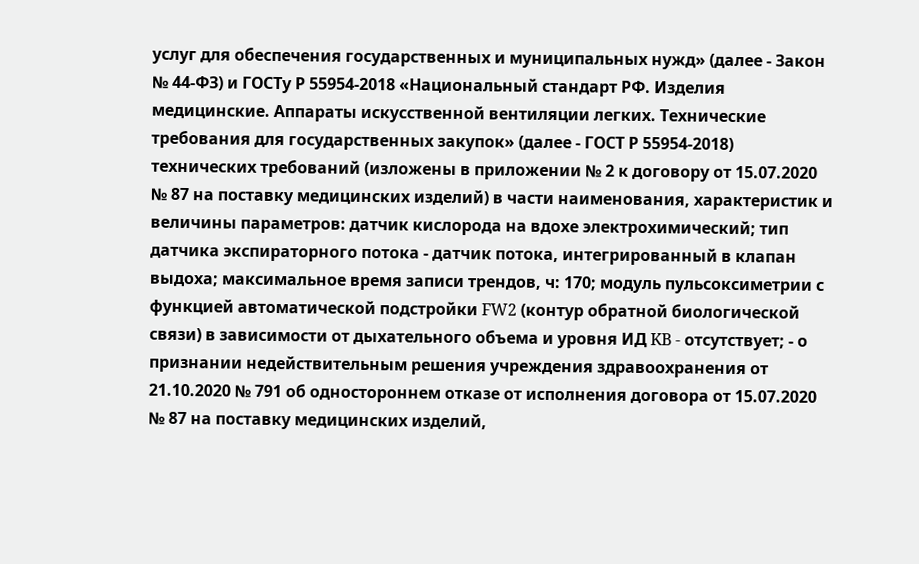услуг для обеспечения государственных и муниципальных нужд» (далее - Закон № 44-ФЗ) и ГОСТу Р 55954-2018 «Национальный стандарт РФ. Изделия медицинские. Аппараты искусственной вентиляции легких. Технические требования для государственных закупок» (далее - ГОСТ Р 55954-2018) технических требований (изложены в приложении № 2 к договору от 15.07.2020 № 87 на поставку медицинских изделий) в части наименования, характеристик и величины параметров: датчик кислорода на вдохе электрохимический; тип датчика экспираторного потока - датчик потока, интегрированный в клапан выдоха; максимальное время записи трендов, ч: 170; модуль пульсоксиметрии с функцией автоматической подстройки FW2 (контур обратной биологической связи) в зависимости от дыхательного объема и уровня ИД KB - отсутствует; - о признании недействительным решения учреждения здравоохранения от 21.10.2020 № 791 об одностороннем отказе от исполнения договора от 15.07.2020 № 87 на поставку медицинских изделий,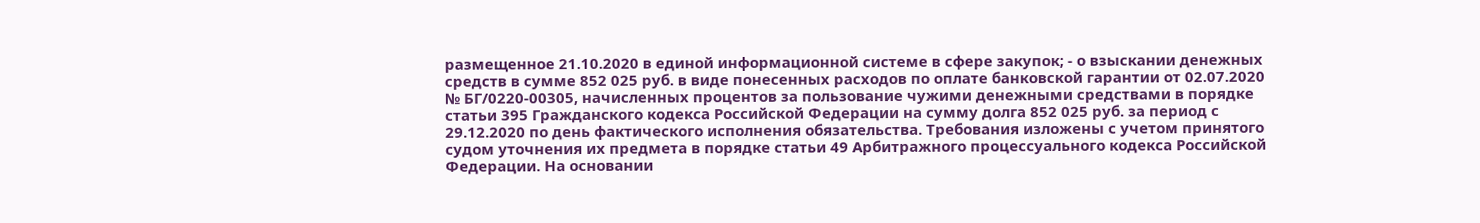размещенное 21.10.2020 в единой информационной системе в сфере закупок; - о взыскании денежных средств в сумме 852 025 руб. в виде понесенных расходов по оплате банковской гарантии от 02.07.2020 № БГ/0220-00305, начисленных процентов за пользование чужими денежными средствами в порядке статьи 395 Гражданского кодекса Российской Федерации на сумму долга 852 025 руб. за период с 29.12.2020 по день фактического исполнения обязательства. Требования изложены с учетом принятого судом уточнения их предмета в порядке статьи 49 Арбитражного процессуального кодекса Российской Федерации. На основании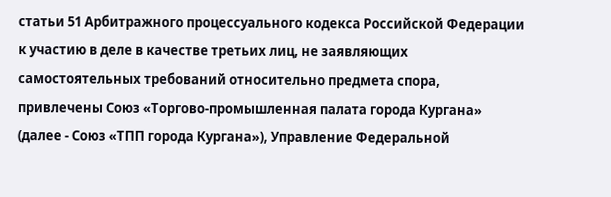статьи 51 Арбитражного процессуального кодекса Российской Федерации к участию в деле в качестве третьих лиц, не заявляющих самостоятельных требований относительно предмета спора, привлечены Союз «Торгово-промышленная палата города Кургана» (далее - Союз «ТПП города Кургана»), Управление Федеральной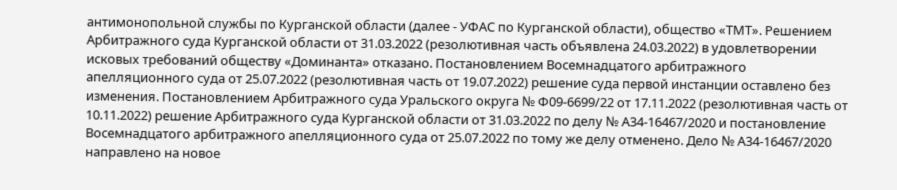антимонопольной службы по Курганской области (далее - УФАС по Курганской области), общество «ТМТ». Решением Арбитражного суда Курганской области от 31.03.2022 (резолютивная часть объявлена 24.03.2022) в удовлетворении исковых требований обществу «Доминанта» отказано. Постановлением Восемнадцатого арбитражного апелляционного суда от 25.07.2022 (резолютивная часть от 19.07.2022) решение суда первой инстанции оставлено без изменения. Постановлением Арбитражного суда Уральского округа № Ф09-6699/22 от 17.11.2022 (резолютивная часть от 10.11.2022) решение Арбитражного суда Курганской области от 31.03.2022 по делу № А34-16467/2020 и постановление Восемнадцатого арбитражного апелляционного суда от 25.07.2022 по тому же делу отменено. Дело № А34-16467/2020 направлено на новое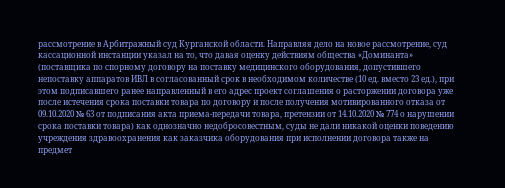рассмотрение в Арбитражный суд Курганской области. Направляя дело на новое рассмотрение, суд кассационной инстанции указал на то, что давая оценку действиям общества «Доминанта» (поставщика по спорному договору на поставку медицинского оборудования, допустившего непоставку аппаратов ИВЛ в согласованный срок в необходимом количестве (10 ед. вместо 23 ед.), при этом подписавшего ранее направленный в его адрес проект соглашения о расторжении договора уже после истечения срока поставки товара по договору и после получения мотивированного отказа от 09.10.2020 № 63 от подписания акта приема-передачи товара, претензии от 14.10.2020 № 774 о нарушении срока поставки товара) как однозначно недобросовестным, суды не дали никакой оценки поведению учреждения здравоохранения как заказчика оборудования при исполнении договора также на предмет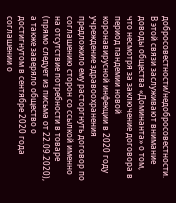добросовестности/недобросовестности. В этой связи заслуживают внимание доводы общества «Доминанта» о том, что несмотря за заключение договора в период пандемии новой коронавирусной инфекции в 2020 году учреждение здравоохранения предложило ему расторгнуть договор по соглашению сторон со ссылкой именно на отсутствие потребности в товаре (прямо следует из письма от 22.09.2020), а также заверяло общество о достигнутом в сентябре 2020 года соглашении о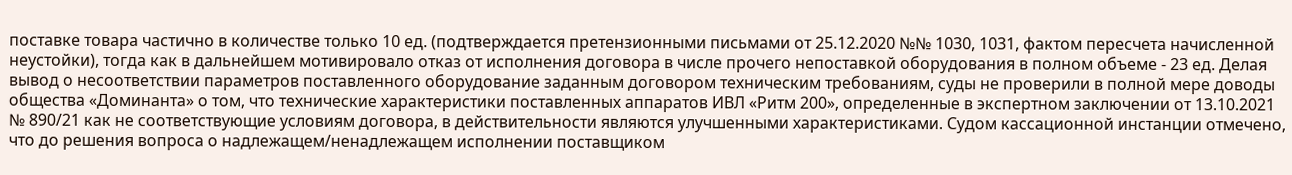поставке товара частично в количестве только 10 ед. (подтверждается претензионными письмами от 25.12.2020 №№ 1030, 1031, фактом пересчета начисленной неустойки), тогда как в дальнейшем мотивировало отказ от исполнения договора в числе прочего непоставкой оборудования в полном объеме - 23 ед. Делая вывод о несоответствии параметров поставленного оборудование заданным договором техническим требованиям, суды не проверили в полной мере доводы общества «Доминанта» о том, что технические характеристики поставленных аппаратов ИВЛ «Ритм 200», определенные в экспертном заключении от 13.10.2021 № 890/21 как не соответствующие условиям договора, в действительности являются улучшенными характеристиками. Судом кассационной инстанции отмечено, что до решения вопроса о надлежащем/ненадлежащем исполнении поставщиком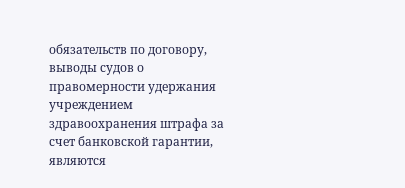обязательств по договору, выводы судов о правомерности удержания учреждением здравоохранения штрафа за счет банковской гарантии, являются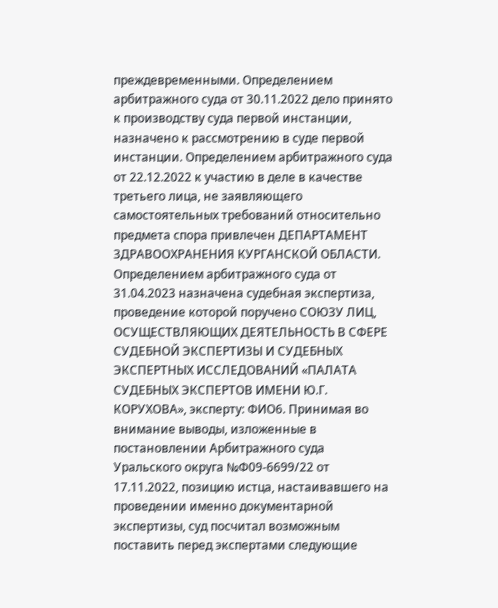преждевременными. Определением арбитражного суда от 30.11.2022 дело принято к производству суда первой инстанции, назначено к рассмотрению в суде первой инстанции. Определением арбитражного суда от 22.12.2022 к участию в деле в качестве третьего лица, не заявляющего самостоятельных требований относительно предмета спора привлечен ДЕПАРТАМЕНТ ЗДРАВООХРАНЕНИЯ КУРГАНСКОЙ ОБЛАСТИ. Определением арбитражного суда от 31.04.2023 назначена судебная экспертиза, проведение которой поручено СОЮЗУ ЛИЦ, ОСУЩЕСТВЛЯЮЩИХ ДЕЯТЕЛЬНОСТЬ В СФЕРЕ СУДЕБНОЙ ЭКСПЕРТИЗЫ И СУДЕБНЫХ ЭКСПЕРТНЫХ ИССЛЕДОВАНИЙ «ПАЛАТА СУДЕБНЫХ ЭКСПЕРТОВ ИМЕНИ Ю.Г. КОРУХОВА», эксперту: ФИО6. Принимая во внимание выводы, изложенные в постановлении Арбитражного суда Уральского округа №Ф09-6699/22 от 17.11.2022, позицию истца, настаивавшего на проведении именно документарной экспертизы, суд посчитал возможным поставить перед экспертами следующие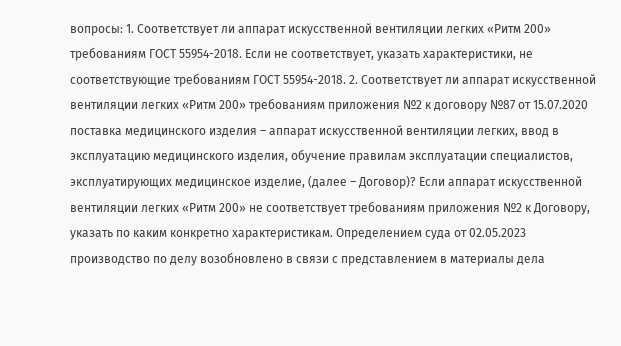вопросы: 1. Соответствует ли аппарат искусственной вентиляции легких «Ритм 200» требованиям ГОСТ 55954-2018. Если не соответствует, указать характеристики, не соответствующие требованиям ГОСТ 55954-2018. 2. Соответствует ли аппарат искусственной вентиляции легких «Ритм 200» требованиям приложения №2 к договору №87 от 15.07.2020 поставка медицинского изделия – аппарат искусственной вентиляции легких, ввод в эксплуатацию медицинского изделия, обучение правилам эксплуатации специалистов, эксплуатирующих медицинское изделие, (далее – Договор)? Если аппарат искусственной вентиляции легких «Ритм 200» не соответствует требованиям приложения №2 к Договору, указать по каким конкретно характеристикам. Определением суда от 02.05.2023 производство по делу возобновлено в связи с представлением в материалы дела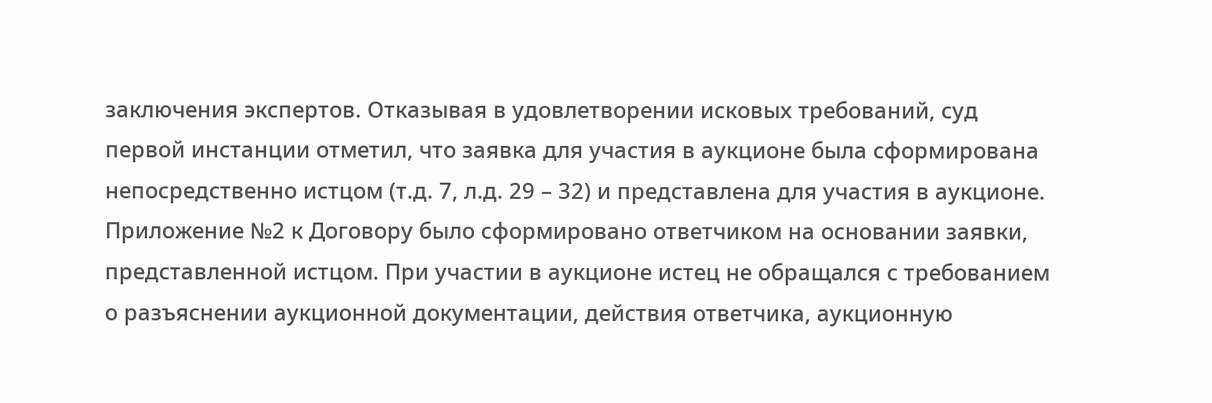заключения экспертов. Отказывая в удовлетворении исковых требований, суд первой инстанции отметил, что заявка для участия в аукционе была сформирована непосредственно истцом (т.д. 7, л.д. 29 – 32) и представлена для участия в аукционе. Приложение №2 к Договору было сформировано ответчиком на основании заявки, представленной истцом. При участии в аукционе истец не обращался с требованием о разъяснении аукционной документации, действия ответчика, аукционную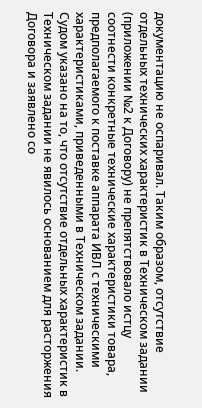документацию не оспаривал. Таким образом, отсутствие отдельных технических характеристик в Техническом задании (приложении №2 к Договору) не препятствовало истцу соотнести конкретные технические характеристики товара, предполагаемого к поставке аппарата ИВЛ с техническими характеристиками, приведенными в Техническом задании. Судом указано на то, что отсутствие отдельных характеристик в Техническом задании не явилось основанием для расторжения Договора и заявлено со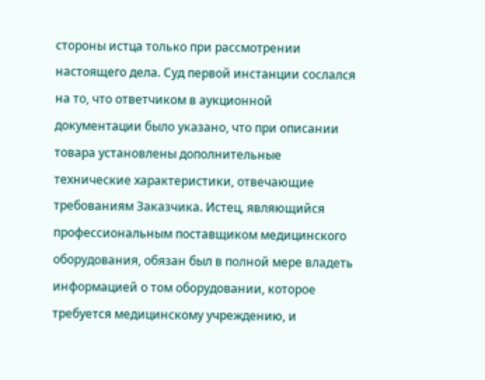стороны истца только при рассмотрении настоящего дела. Суд первой инстанции сослался на то, что ответчиком в аукционной документации было указано, что при описании товара установлены дополнительные технические характеристики, отвечающие требованиям Заказчика. Истец, являющийся профессиональным поставщиком медицинского оборудования, обязан был в полной мере владеть информацией о том оборудовании, которое требуется медицинскому учреждению, и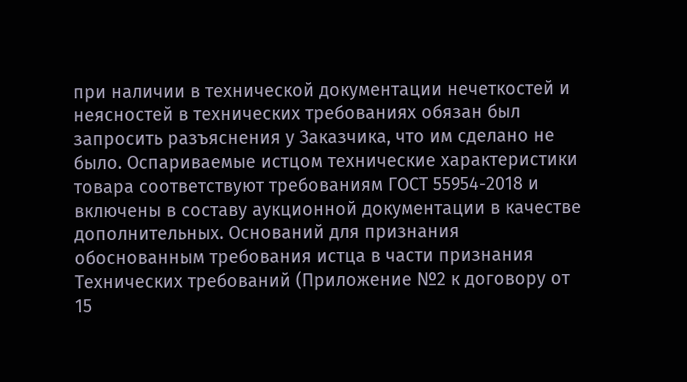при наличии в технической документации нечеткостей и неясностей в технических требованиях обязан был запросить разъяснения у Заказчика, что им сделано не было. Оспариваемые истцом технические характеристики товара соответствуют требованиям ГОСТ 55954-2018 и включены в составу аукционной документации в качестве дополнительных. Оснований для признания обоснованным требования истца в части признания Технических требований (Приложение №2 к договору от 15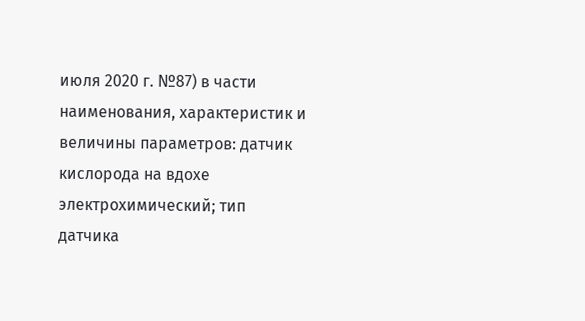июля 2020 г. №87) в части наименования, характеристик и величины параметров: датчик кислорода на вдохе электрохимический; тип датчика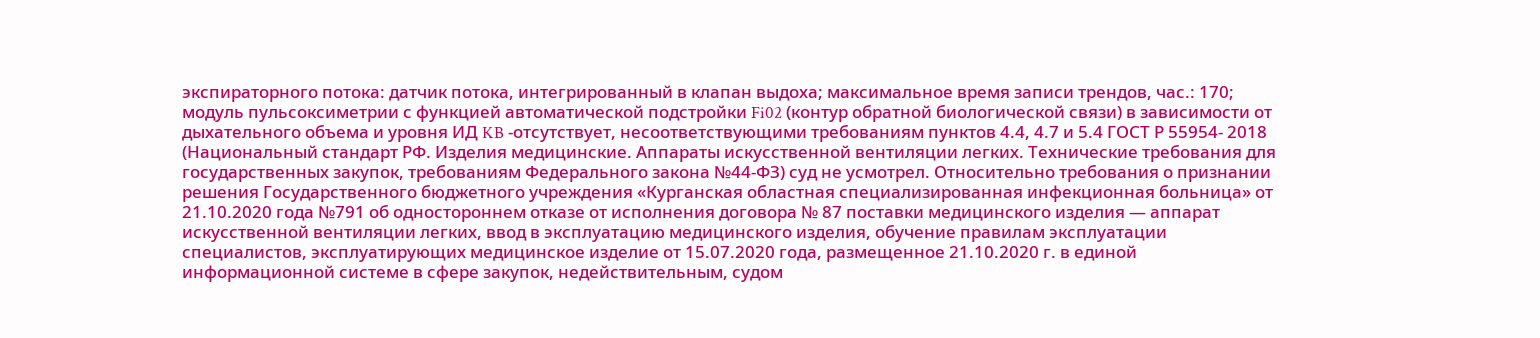экспираторного потока: датчик потока, интегрированный в клапан выдоха; максимальное время записи трендов, час.: 170; модуль пульсоксиметрии с функцией автоматической подстройки Fi02 (контур обратной биологической связи) в зависимости от дыхательного объема и уровня ИД KB -отсутствует, несоответствующими требованиям пунктов 4.4, 4.7 и 5.4 ГОСТ Р 55954- 2018 (Национальный стандарт РФ. Изделия медицинские. Аппараты искусственной вентиляции легких. Технические требования для государственных закупок, требованиям Федерального закона №44-ФЗ) суд не усмотрел. Относительно требования о признании решения Государственного бюджетного учреждения «Курганская областная специализированная инфекционная больница» от 21.10.2020 года №791 об одностороннем отказе от исполнения договора № 87 поставки медицинского изделия — аппарат искусственной вентиляции легких, ввод в эксплуатацию медицинского изделия, обучение правилам эксплуатации специалистов, эксплуатирующих медицинское изделие от 15.07.2020 года, размещенное 21.10.2020 г. в единой информационной системе в сфере закупок, недействительным, судом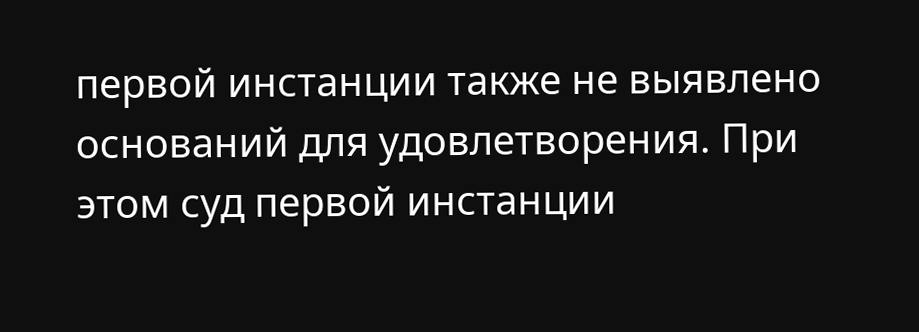первой инстанции также не выявлено оснований для удовлетворения. При этом суд первой инстанции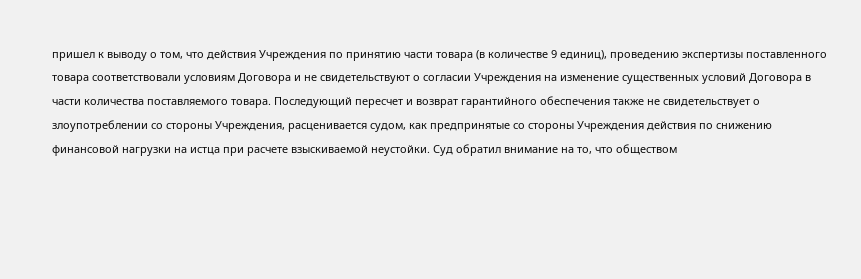пришел к выводу о том, что действия Учреждения по принятию части товара (в количестве 9 единиц), проведению экспертизы поставленного товара соответствовали условиям Договора и не свидетельствуют о согласии Учреждения на изменение существенных условий Договора в части количества поставляемого товара. Последующий пересчет и возврат гарантийного обеспечения также не свидетельствует о злоупотреблении со стороны Учреждения, расценивается судом, как предпринятые со стороны Учреждения действия по снижению финансовой нагрузки на истца при расчете взыскиваемой неустойки. Суд обратил внимание на то, что обществом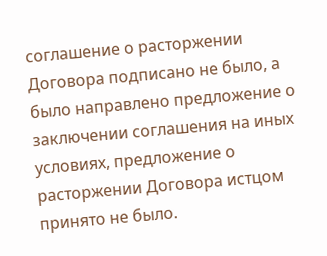соглашение о расторжении Договора подписано не было, а было направлено предложение о заключении соглашения на иных условиях, предложение о расторжении Договора истцом принято не было.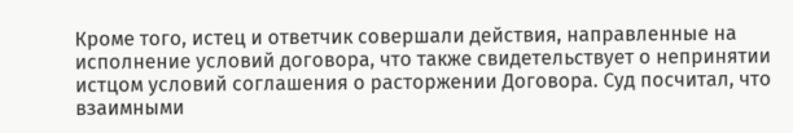Кроме того, истец и ответчик совершали действия, направленные на исполнение условий договора, что также свидетельствует о непринятии истцом условий соглашения о расторжении Договора. Суд посчитал, что взаимными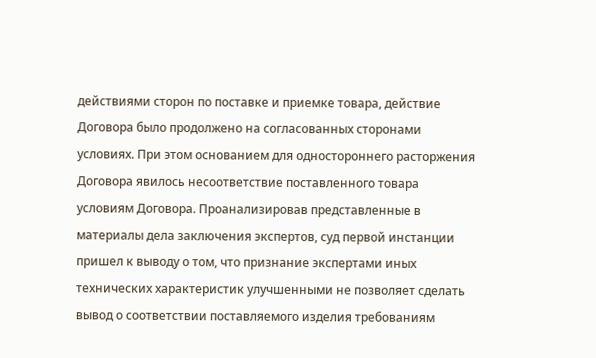действиями сторон по поставке и приемке товара, действие Договора было продолжено на согласованных сторонами условиях. При этом основанием для одностороннего расторжения Договора явилось несоответствие поставленного товара условиям Договора. Проанализировав представленные в материалы дела заключения экспертов, суд первой инстанции пришел к выводу о том, что признание экспертами иных технических характеристик улучшенными не позволяет сделать вывод о соответствии поставляемого изделия требованиям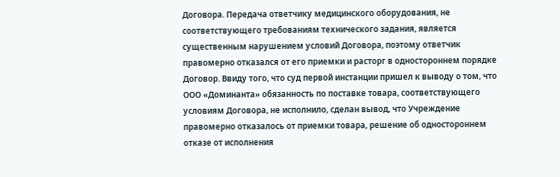Договора. Передача ответчику медицинского оборудования, не соответствующего требованиям технического задания, является существенным нарушением условий Договора, поэтому ответчик правомерно отказался от его приемки и расторг в одностороннем порядке Договор. Ввиду того, что суд первой инстанции пришел к выводу о том, что ООО «Доминанта» обязанность по поставке товара, соответствующего условиям Договора, не исполнило, сделан вывод, что Учреждение правомерно отказалось от приемки товара, решение об одностороннем отказе от исполнения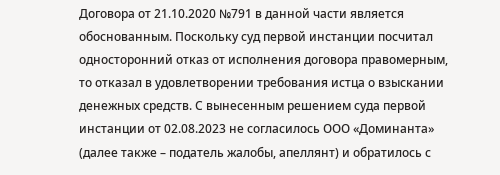Договора от 21.10.2020 №791 в данной части является обоснованным. Поскольку суд первой инстанции посчитал односторонний отказ от исполнения договора правомерным, то отказал в удовлетворении требования истца о взыскании денежных средств. С вынесенным решением суда первой инстанции от 02.08.2023 не согласилось ООО «Доминанта» (далее также – податель жалобы, апеллянт) и обратилось с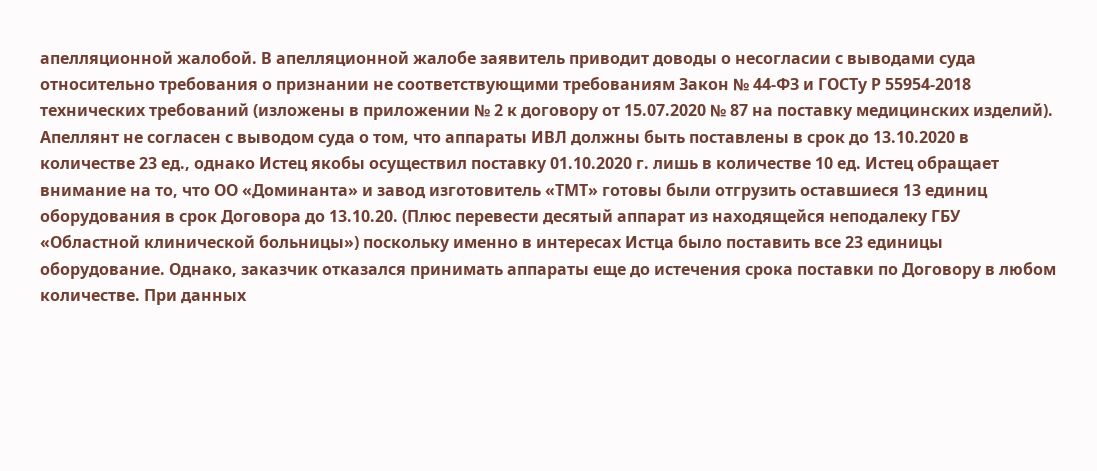апелляционной жалобой. В апелляционной жалобе заявитель приводит доводы о несогласии с выводами суда относительно требования о признании не соответствующими требованиям Закон № 44-ФЗ и ГОСТу Р 55954-2018 технических требований (изложены в приложении № 2 к договору от 15.07.2020 № 87 на поставку медицинских изделий). Апеллянт не согласен с выводом суда о том, что аппараты ИВЛ должны быть поставлены в срок до 13.10.2020 в количестве 23 ед., однако Истец якобы осуществил поставку 01.10.2020 г. лишь в количестве 10 ед. Истец обращает внимание на то, что ОО «Доминанта» и завод изготовитель «ТМТ» готовы были отгрузить оставшиеся 13 единиц оборудования в срок Договора до 13.10.20. (Плюс перевести десятый аппарат из находящейся неподалеку ГБУ «Областной клинической больницы») поскольку именно в интересах Истца было поставить все 23 единицы оборудование. Однако, заказчик отказался принимать аппараты еще до истечения срока поставки по Договору в любом количестве. При данных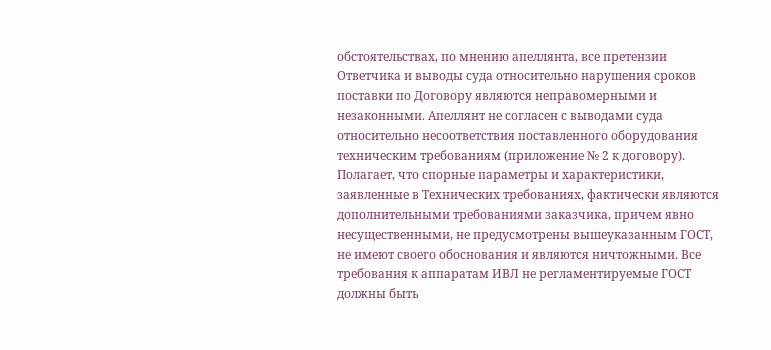обстоятельствах, по мнению апеллянта, все претензии Ответчика и выводы суда относительно нарушения сроков поставки по Договору являются неправомерными и незаконными. Апеллянт не согласен с выводами суда относительно несоответствия поставленного оборудования техническим требованиям (приложение № 2 к договору). Полагает, что спорные параметры и характеристики, заявленные в Технических требованиях, фактически являются дополнительными требованиями заказчика, причем явно несущественными, не предусмотрены вышеуказанным ГОСТ, не имеют своего обоснования и являются ничтожными. Все требования к аппаратам ИВЛ не регламентируемые ГОСТ должны быть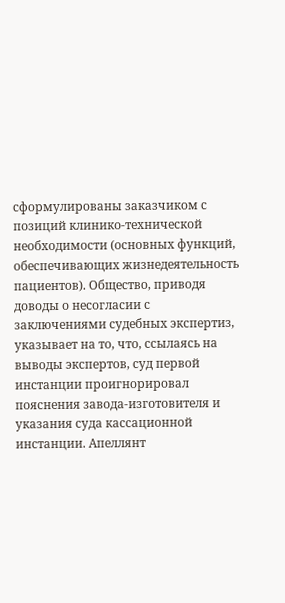сформулированы заказчиком с позиций клинико-технической необходимости (основных функций, обеспечивающих жизнедеятельность пациентов). Общество, приводя доводы о несогласии с заключениями судебных экспертиз, указывает на то, что, ссылаясь на выводы экспертов, суд первой инстанции проигнорировал пояснения завода-изготовителя и указания суда кассационной инстанции. Апеллянт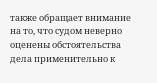также обращает внимание на то, что судом неверно оценены обстоятельства дела применительно к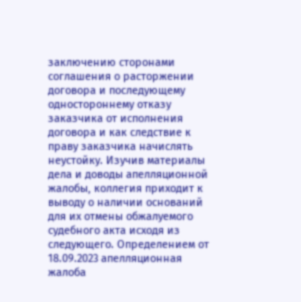заключению сторонами соглашения о расторжении договора и последующему одностороннему отказу заказчика от исполнения договора и как следствие к праву заказчика начислять неустойку. Изучив материалы дела и доводы апелляционной жалобы, коллегия приходит к выводу о наличии оснований для их отмены обжалуемого судебного акта исходя из следующего. Определением от 18.09.2023 апелляционная жалоба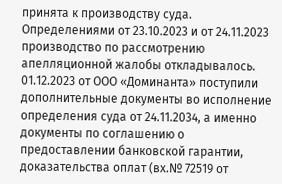принята к производству суда. Определениями от 23.10.2023 и от 24.11.2023 производство по рассмотрению апелляционной жалобы откладывалось. 01.12.2023 от ООО «Доминанта» поступили дополнительные документы во исполнение определения суда от 24.11.2034, а именно документы по соглашению о предоставлении банковской гарантии, доказательства оплат (вх.№ 72519 от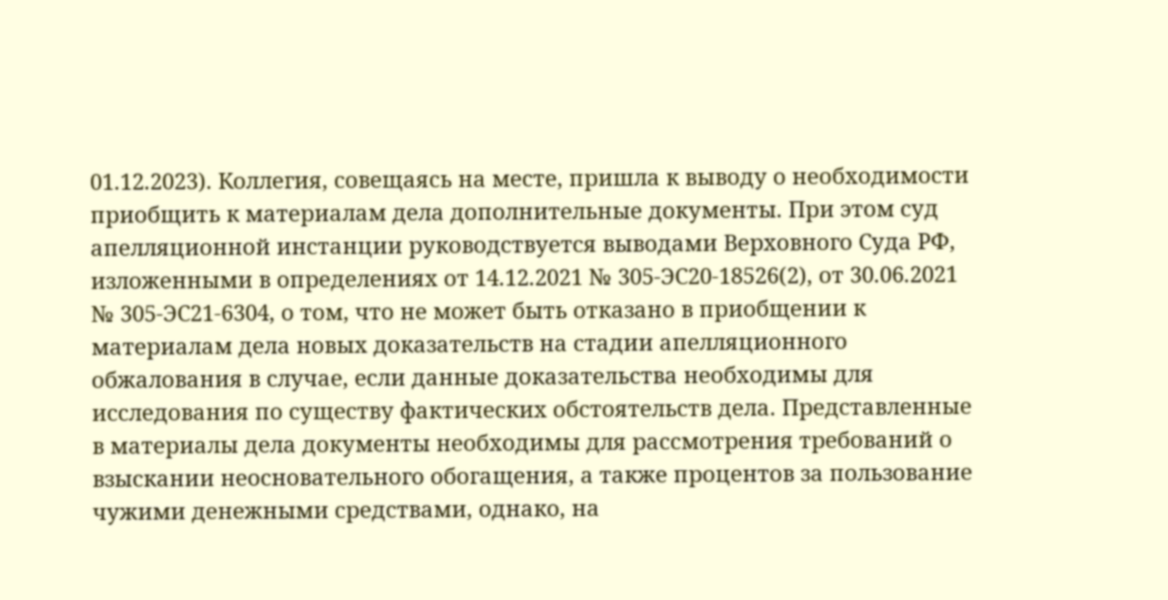01.12.2023). Коллегия, совещаясь на месте, пришла к выводу о необходимости приобщить к материалам дела дополнительные документы. При этом суд апелляционной инстанции руководствуется выводами Верховного Суда РФ, изложенными в определениях от 14.12.2021 № 305-ЭС20-18526(2), от 30.06.2021 № 305-ЭС21-6304, о том, что не может быть отказано в приобщении к материалам дела новых доказательств на стадии апелляционного обжалования в случае, если данные доказательства необходимы для исследования по существу фактических обстоятельств дела. Представленные в материалы дела документы необходимы для рассмотрения требований о взыскании неосновательного обогащения, а также процентов за пользование чужими денежными средствами, однако, на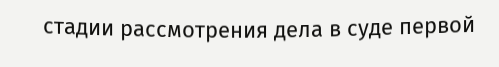стадии рассмотрения дела в суде первой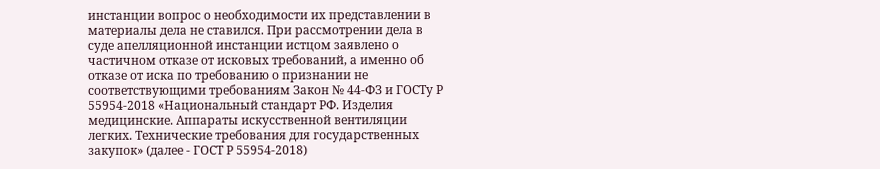инстанции вопрос о необходимости их представлении в материалы дела не ставился. При рассмотрении дела в суде апелляционной инстанции истцом заявлено о частичном отказе от исковых требований, а именно об отказе от иска по требованию о признании не соответствующими требованиям Закон № 44-ФЗ и ГОСТу Р 55954-2018 «Национальный стандарт РФ. Изделия медицинские. Аппараты искусственной вентиляции легких. Технические требования для государственных закупок» (далее - ГОСТ Р 55954-2018)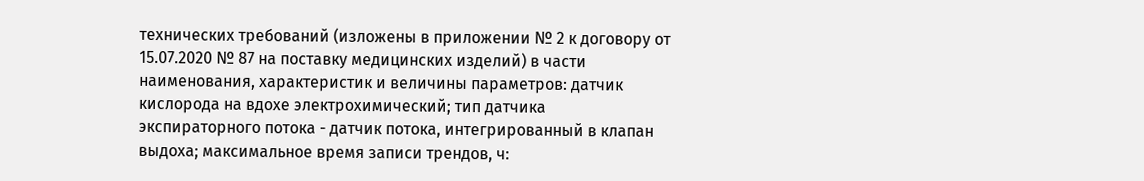технических требований (изложены в приложении № 2 к договору от 15.07.2020 № 87 на поставку медицинских изделий) в части наименования, характеристик и величины параметров: датчик кислорода на вдохе электрохимический; тип датчика экспираторного потока - датчик потока, интегрированный в клапан выдоха; максимальное время записи трендов, ч: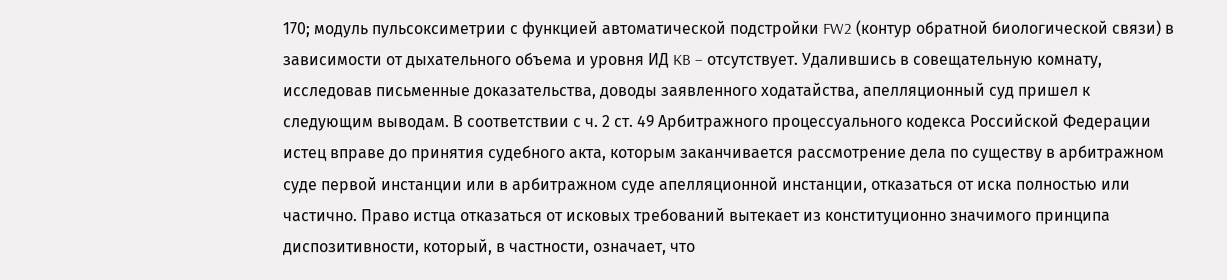170; модуль пульсоксиметрии с функцией автоматической подстройки FW2 (контур обратной биологической связи) в зависимости от дыхательного объема и уровня ИД KB – отсутствует. Удалившись в совещательную комнату, исследовав письменные доказательства, доводы заявленного ходатайства, апелляционный суд пришел к следующим выводам. В соответствии с ч. 2 ст. 49 Арбитражного процессуального кодекса Российской Федерации истец вправе до принятия судебного акта, которым заканчивается рассмотрение дела по существу в арбитражном суде первой инстанции или в арбитражном суде апелляционной инстанции, отказаться от иска полностью или частично. Право истца отказаться от исковых требований вытекает из конституционно значимого принципа диспозитивности, который, в частности, означает, что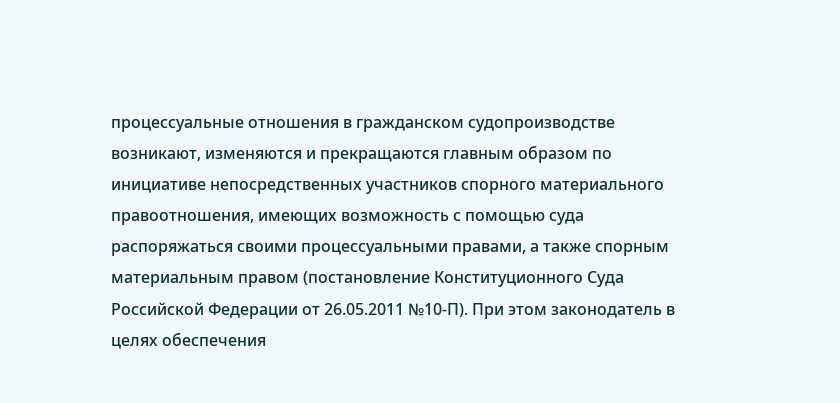процессуальные отношения в гражданском судопроизводстве возникают, изменяются и прекращаются главным образом по инициативе непосредственных участников спорного материального правоотношения, имеющих возможность с помощью суда распоряжаться своими процессуальными правами, а также спорным материальным правом (постановление Конституционного Суда Российской Федерации от 26.05.2011 №10-П). При этом законодатель в целях обеспечения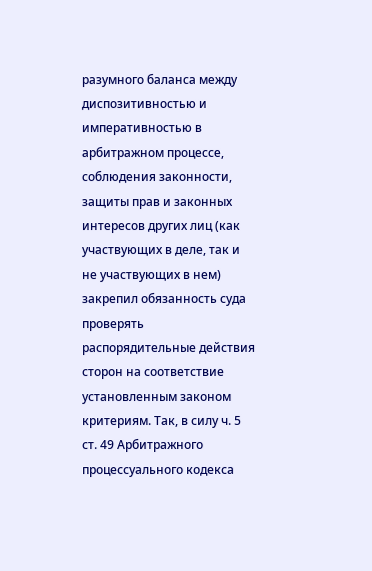разумного баланса между диспозитивностью и императивностью в арбитражном процессе, соблюдения законности, защиты прав и законных интересов других лиц (как участвующих в деле, так и не участвующих в нем) закрепил обязанность суда проверять распорядительные действия сторон на соответствие установленным законом критериям. Так, в силу ч. 5 ст. 49 Арбитражного процессуального кодекса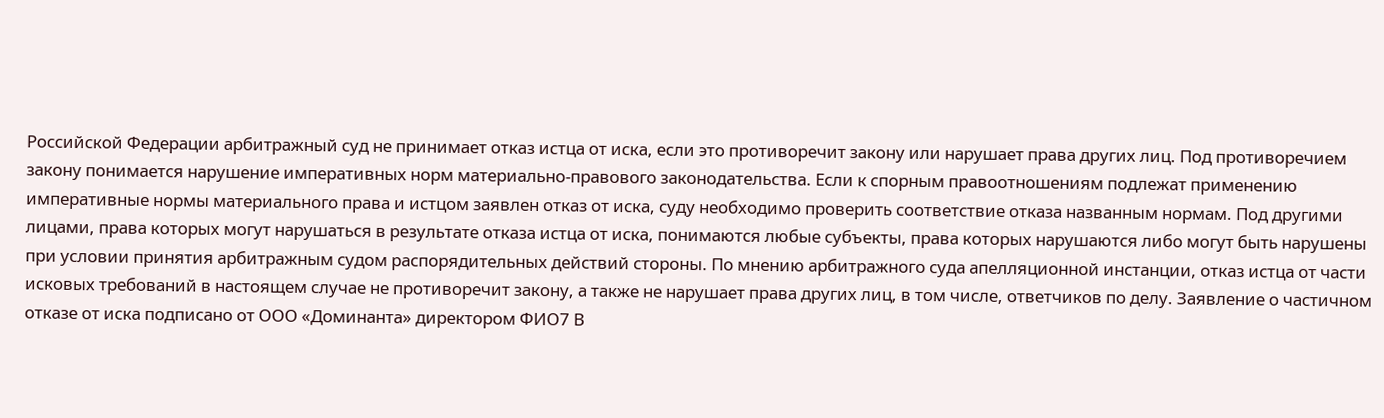Российской Федерации арбитражный суд не принимает отказ истца от иска, если это противоречит закону или нарушает права других лиц. Под противоречием закону понимается нарушение императивных норм материально-правового законодательства. Если к спорным правоотношениям подлежат применению императивные нормы материального права и истцом заявлен отказ от иска, суду необходимо проверить соответствие отказа названным нормам. Под другими лицами, права которых могут нарушаться в результате отказа истца от иска, понимаются любые субъекты, права которых нарушаются либо могут быть нарушены при условии принятия арбитражным судом распорядительных действий стороны. По мнению арбитражного суда апелляционной инстанции, отказ истца от части исковых требований в настоящем случае не противоречит закону, а также не нарушает права других лиц, в том числе, ответчиков по делу. Заявление о частичном отказе от иска подписано от ООО «Доминанта» директором ФИО7 В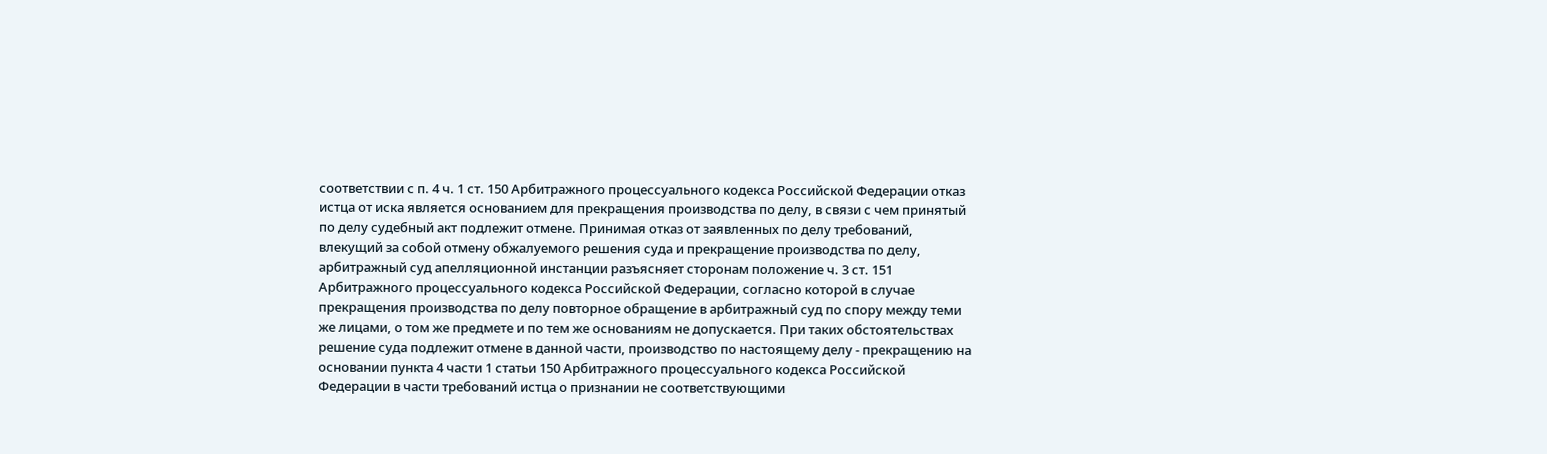соответствии с п. 4 ч. 1 ст. 150 Арбитражного процессуального кодекса Российской Федерации отказ истца от иска является основанием для прекращения производства по делу, в связи с чем принятый по делу судебный акт подлежит отмене. Принимая отказ от заявленных по делу требований, влекущий за собой отмену обжалуемого решения суда и прекращение производства по делу, арбитражный суд апелляционной инстанции разъясняет сторонам положение ч. 3 ст. 151 Арбитражного процессуального кодекса Российской Федерации, согласно которой в случае прекращения производства по делу повторное обращение в арбитражный суд по спору между теми же лицами, о том же предмете и по тем же основаниям не допускается. При таких обстоятельствах решение суда подлежит отмене в данной части, производство по настоящему делу - прекращению на основании пункта 4 части 1 статьи 150 Арбитражного процессуального кодекса Российской Федерации в части требований истца о признании не соответствующими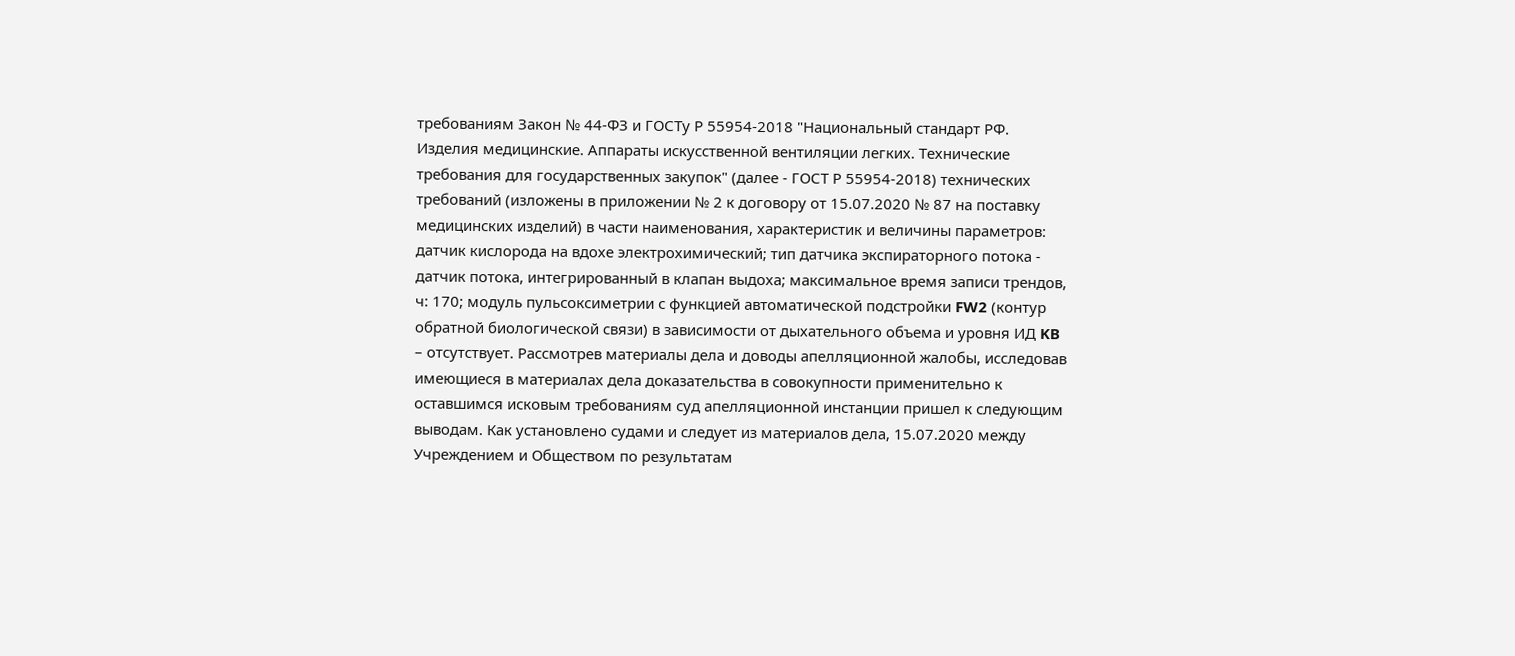требованиям Закон № 44-ФЗ и ГОСТу Р 55954-2018 "Национальный стандарт РФ. Изделия медицинские. Аппараты искусственной вентиляции легких. Технические требования для государственных закупок" (далее - ГОСТ Р 55954-2018) технических требований (изложены в приложении № 2 к договору от 15.07.2020 № 87 на поставку медицинских изделий) в части наименования, характеристик и величины параметров: датчик кислорода на вдохе электрохимический; тип датчика экспираторного потока - датчик потока, интегрированный в клапан выдоха; максимальное время записи трендов, ч: 170; модуль пульсоксиметрии с функцией автоматической подстройки FW2 (контур обратной биологической связи) в зависимости от дыхательного объема и уровня ИД KB – отсутствует. Рассмотрев материалы дела и доводы апелляционной жалобы, исследовав имеющиеся в материалах дела доказательства в совокупности применительно к оставшимся исковым требованиям суд апелляционной инстанции пришел к следующим выводам. Как установлено судами и следует из материалов дела, 15.07.2020 между Учреждением и Обществом по результатам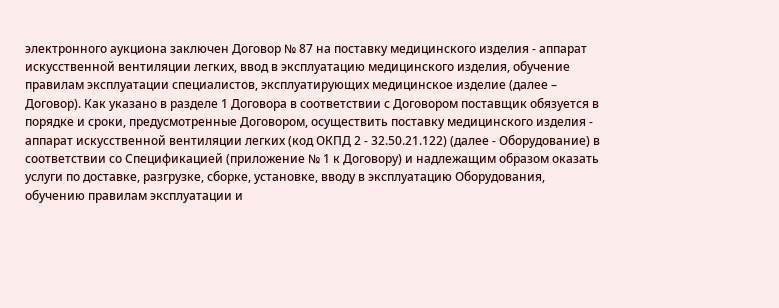электронного аукциона заключен Договор № 87 на поставку медицинского изделия - аппарат искусственной вентиляции легких, ввод в эксплуатацию медицинского изделия, обучение правилам эксплуатации специалистов, эксплуатирующих медицинское изделие (далее – Договор). Как указано в разделе 1 Договора в соответствии с Договором поставщик обязуется в порядке и сроки, предусмотренные Договором, осуществить поставку медицинского изделия - аппарат искусственной вентиляции легких (код ОКПД 2 - 32.50.21.122) (далее - Оборудование) в соответствии со Спецификацией (приложение № 1 к Договору) и надлежащим образом оказать услуги по доставке, разгрузке, сборке, установке, вводу в эксплуатацию Оборудования, обучению правилам эксплуатации и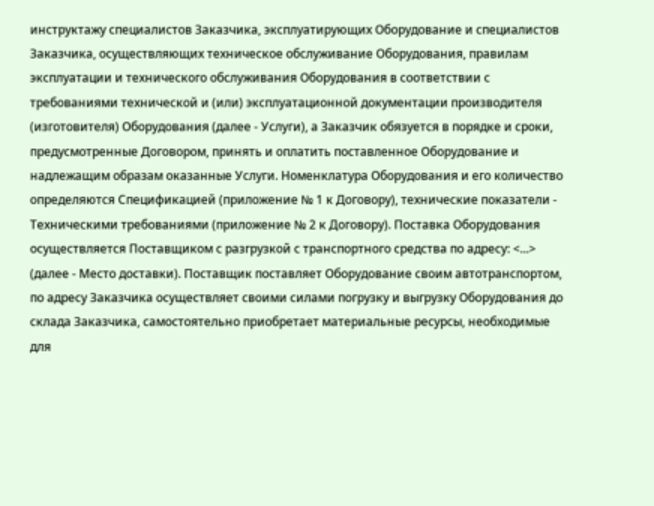инструктажу специалистов Заказчика, эксплуатирующих Оборудование и специалистов Заказчика, осуществляющих техническое обслуживание Оборудования, правилам эксплуатации и технического обслуживания Оборудования в соответствии с требованиями технической и (или) эксплуатационной документации производителя (изготовителя) Оборудования (далее - Услуги), а Заказчик обязуется в порядке и сроки, предусмотренные Договором, принять и оплатить поставленное Оборудование и надлежащим образам оказанные Услуги. Номенклатура Оборудования и его количество определяются Спецификацией (приложение № 1 к Договору), технические показатели - Техническими требованиями (приложение № 2 к Договору). Поставка Оборудования осуществляется Поставщиком с разгрузкой с транспортного средства по адресу: <...> (далее - Место доставки). Поставщик поставляет Оборудование своим автотранспортом, по адресу Заказчика осуществляет своими силами погрузку и выгрузку Оборудования до склада Заказчика, самостоятельно приобретает материальные ресурсы, необходимые для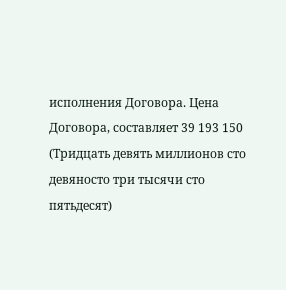исполнения Договора. Цена Договора, составляет 39 193 150 (Тридцать девять миллионов сто девяносто три тысячи сто пятьдесят)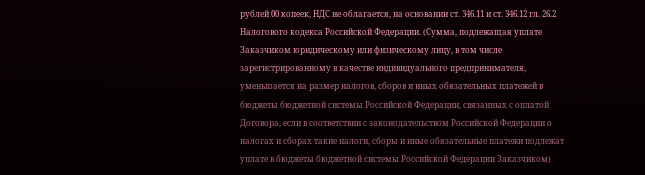рублей 00 копеек, НДС не облагается, на основании ст. 346.11 и ст. 346.12 гл. 26.2 Налогового кодекса Российской Федерации. (Сумма, подлежащая уплате Заказчиком юридическому или физическому лицу, в том числе зарегистрированному в качестве индивидуального предпринимателя, уменьшается на размер налогов, сборов и иных обязательных платежей в бюджеты бюджетной системы Российской Федерации, связанных с оплатой Договора, если в соответствии с законодательством Российской Федерации о налогах и сборах такие налоги, сборы и иные обязательные платежи подлежат уплате в бюджеты бюджетной системы Российской Федерации Заказчиком)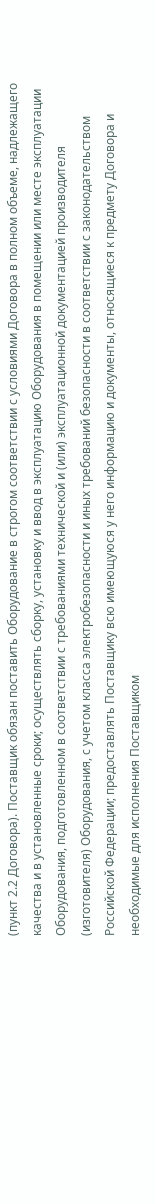(пункт 2.2 Договора). Поставщик обязан поставить Оборудование в строгом соответствии с условиями Договора в полном объеме, надлежащего качества и в установленные сроки; осуществлять сборку, установку и ввод в эксплуатацию Оборудования в помещении или месте эксплуатации Оборудования, подготовленном в соответствии с требованиями технической и (или) эксплуатационной документацией производителя (изготовителя) Оборудования, с учетом класса электробезопасности и иных требований безопасности в соответствии с законодательством Российской Федерации; предоставлять Поставщику всю имеющуюся у него информацию и документы, относящиеся к предмету Договора и необходимые для исполнения Поставщиком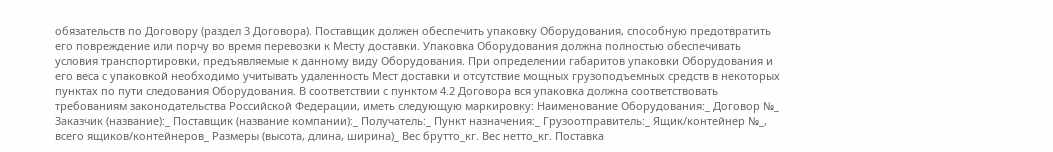обязательств по Договору (раздел 3 Договора). Поставщик должен обеспечить упаковку Оборудования, способную предотвратить его повреждение или порчу во время перевозки к Месту доставки. Упаковка Оборудования должна полностью обеспечивать условия транспортировки, предъявляемые к данному виду Оборудования. При определении габаритов упаковки Оборудования и его веса с упаковкой необходимо учитывать удаленность Мест доставки и отсутствие мощных грузоподъемных средств в некоторых пунктах по пути следования Оборудования. В соответствии с пунктом 4.2 Договора вся упаковка должна соответствовать требованиям законодательства Российской Федерации, иметь следующую маркировку: Наименование Оборудования:_ Договор №_ Заказчик (название):_ Поставщик (название компании):_ Получатель:_ Пункт назначения:_ Грузоотправитель:_ Ящик/контейнер №_, всего ящиков/контейнеров_ Размеры (высота, длина, ширина)_ Вес брутто_кг. Вес нетто_кг. Поставка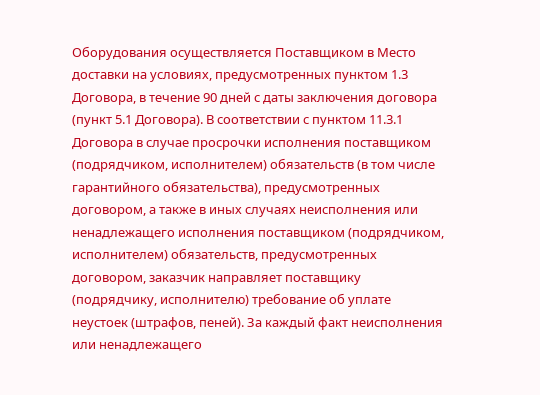Оборудования осуществляется Поставщиком в Место доставки на условиях, предусмотренных пунктом 1.3 Договора, в течение 90 дней с даты заключения договора (пункт 5.1 Договора). В соответствии с пунктом 11.3.1 Договора в случае просрочки исполнения поставщиком (подрядчиком, исполнителем) обязательств (в том числе гарантийного обязательства), предусмотренных договором, а также в иных случаях неисполнения или ненадлежащего исполнения поставщиком (подрядчиком, исполнителем) обязательств, предусмотренных договором, заказчик направляет поставщику (подрядчику, исполнителю) требование об уплате неустоек (штрафов, пеней). За каждый факт неисполнения или ненадлежащего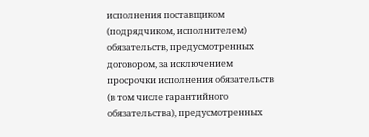исполнения поставщиком (подрядчиком, исполнителем) обязательств, предусмотренных договором, за исключением просрочки исполнения обязательств (в том числе гарантийного обязательства), предусмотренных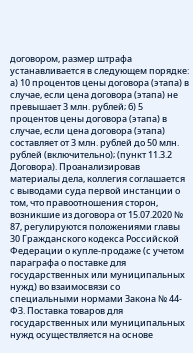договором, размер штрафа устанавливается в следующем порядке: а) 10 процентов цены договора (этапа) в случае, если цена договора (этапа) не превышает 3 млн. рублей; б) 5 процентов цены договора (этапа) в случае, если цена договора (этапа) составляет от 3 млн. рублей до 50 млн. рублей (включительно); (пункт 11.3.2 Договора). Проанализировав материалы дела, коллегия соглашается с выводами суда первой инстанции о том, что правоотношения сторон, возникшие из договора от 15.07.2020 № 87, регулируются положениями главы 30 Гражданского кодекса Российской Федерации о купле-продаже (с учетом параграфа о поставке для государственных или муниципальных нужд) во взаимосвязи со специальными нормами Закона № 44-ФЗ. Поставка товаров для государственных или муниципальных нужд осуществляется на основе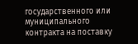государственного или муниципального контракта на поставку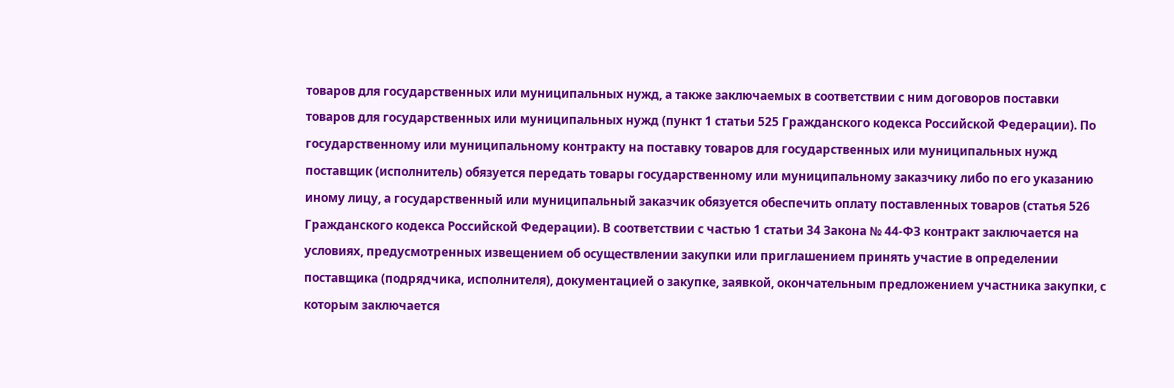товаров для государственных или муниципальных нужд, а также заключаемых в соответствии с ним договоров поставки товаров для государственных или муниципальных нужд (пункт 1 статьи 525 Гражданского кодекса Российской Федерации). По государственному или муниципальному контракту на поставку товаров для государственных или муниципальных нужд поставщик (исполнитель) обязуется передать товары государственному или муниципальному заказчику либо по его указанию иному лицу, а государственный или муниципальный заказчик обязуется обеспечить оплату поставленных товаров (статья 526 Гражданского кодекса Российской Федерации). В соответствии с частью 1 статьи 34 Закона № 44-ФЗ контракт заключается на условиях, предусмотренных извещением об осуществлении закупки или приглашением принять участие в определении поставщика (подрядчика, исполнителя), документацией о закупке, заявкой, окончательным предложением участника закупки, с которым заключается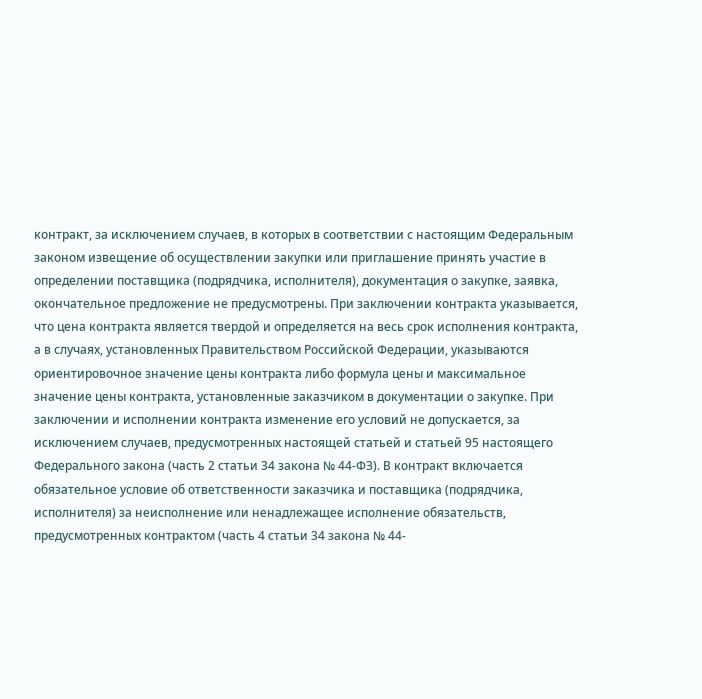контракт, за исключением случаев, в которых в соответствии с настоящим Федеральным законом извещение об осуществлении закупки или приглашение принять участие в определении поставщика (подрядчика, исполнителя), документация о закупке, заявка, окончательное предложение не предусмотрены. При заключении контракта указывается, что цена контракта является твердой и определяется на весь срок исполнения контракта, а в случаях, установленных Правительством Российской Федерации, указываются ориентировочное значение цены контракта либо формула цены и максимальное значение цены контракта, установленные заказчиком в документации о закупке. При заключении и исполнении контракта изменение его условий не допускается, за исключением случаев, предусмотренных настоящей статьей и статьей 95 настоящего Федерального закона (часть 2 статьи 34 закона № 44-ФЗ). В контракт включается обязательное условие об ответственности заказчика и поставщика (подрядчика, исполнителя) за неисполнение или ненадлежащее исполнение обязательств, предусмотренных контрактом (часть 4 статьи 34 закона № 44-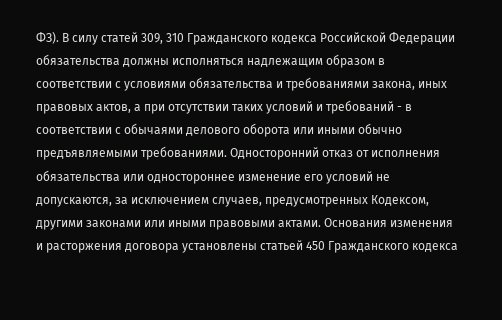ФЗ). В силу статей 309, 310 Гражданского кодекса Российской Федерации обязательства должны исполняться надлежащим образом в соответствии с условиями обязательства и требованиями закона, иных правовых актов, а при отсутствии таких условий и требований - в соответствии с обычаями делового оборота или иными обычно предъявляемыми требованиями. Односторонний отказ от исполнения обязательства или одностороннее изменение его условий не допускаются, за исключением случаев, предусмотренных Кодексом, другими законами или иными правовыми актами. Основания изменения и расторжения договора установлены статьей 450 Гражданского кодекса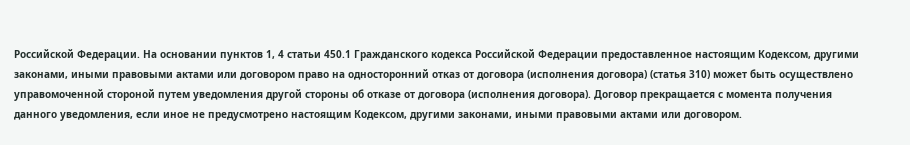Российской Федерации. На основании пунктов 1, 4 статьи 450.1 Гражданского кодекса Российской Федерации предоставленное настоящим Кодексом, другими законами, иными правовыми актами или договором право на односторонний отказ от договора (исполнения договора) (статья 310) может быть осуществлено управомоченной стороной путем уведомления другой стороны об отказе от договора (исполнения договора). Договор прекращается с момента получения данного уведомления, если иное не предусмотрено настоящим Кодексом, другими законами, иными правовыми актами или договором.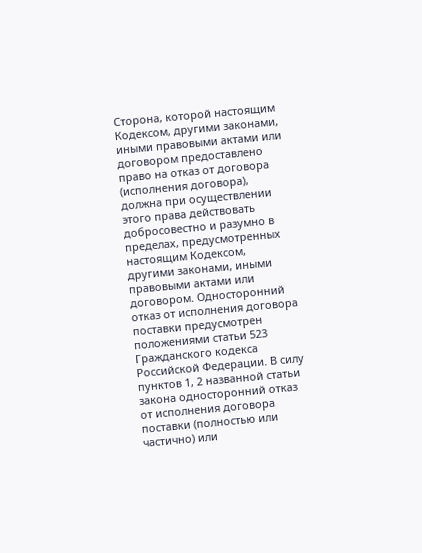Сторона, которой настоящим Кодексом, другими законами, иными правовыми актами или договором предоставлено право на отказ от договора (исполнения договора), должна при осуществлении этого права действовать добросовестно и разумно в пределах, предусмотренных настоящим Кодексом, другими законами, иными правовыми актами или договором. Односторонний отказ от исполнения договора поставки предусмотрен положениями статьи 523 Гражданского кодекса Российской Федерации. В силу пунктов 1, 2 названной статьи закона односторонний отказ от исполнения договора поставки (полностью или частично) или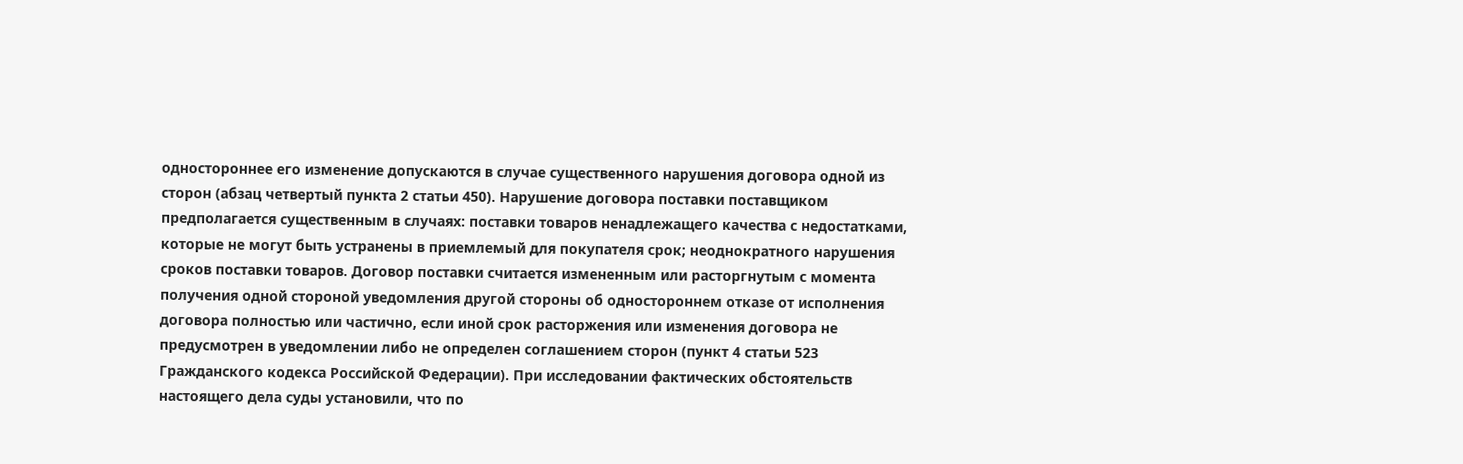одностороннее его изменение допускаются в случае существенного нарушения договора одной из сторон (абзац четвертый пункта 2 статьи 450). Нарушение договора поставки поставщиком предполагается существенным в случаях: поставки товаров ненадлежащего качества с недостатками, которые не могут быть устранены в приемлемый для покупателя срок; неоднократного нарушения сроков поставки товаров. Договор поставки считается измененным или расторгнутым с момента получения одной стороной уведомления другой стороны об одностороннем отказе от исполнения договора полностью или частично, если иной срок расторжения или изменения договора не предусмотрен в уведомлении либо не определен соглашением сторон (пункт 4 статьи 523 Гражданского кодекса Российской Федерации). При исследовании фактических обстоятельств настоящего дела суды установили, что по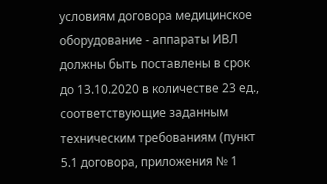условиям договора медицинское оборудование - аппараты ИВЛ должны быть поставлены в срок до 13.10.2020 в количестве 23 ед., соответствующие заданным техническим требованиям (пункт 5.1 договора, приложения № 1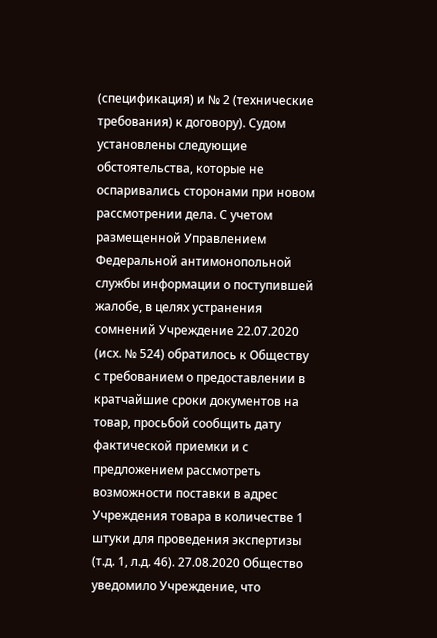(спецификация) и № 2 (технические требования) к договору). Судом установлены следующие обстоятельства, которые не оспаривались сторонами при новом рассмотрении дела. С учетом размещенной Управлением Федеральной антимонопольной службы информации о поступившей жалобе, в целях устранения сомнений Учреждение 22.07.2020 (исх. № 524) обратилось к Обществу с требованием о предоставлении в кратчайшие сроки документов на товар, просьбой сообщить дату фактической приемки и с предложением рассмотреть возможности поставки в адрес Учреждения товара в количестве 1 штуки для проведения экспертизы (т.д. 1, л.д. 46). 27.08.2020 Общество уведомило Учреждение, что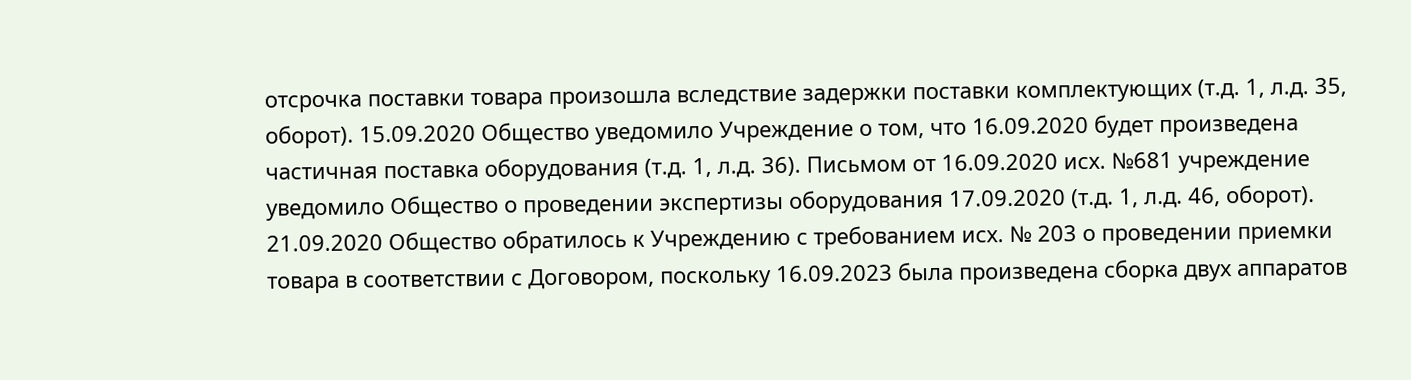отсрочка поставки товара произошла вследствие задержки поставки комплектующих (т.д. 1, л.д. 35, оборот). 15.09.2020 Общество уведомило Учреждение о том, что 16.09.2020 будет произведена частичная поставка оборудования (т.д. 1, л.д. 36). Письмом от 16.09.2020 исх. №681 учреждение уведомило Общество о проведении экспертизы оборудования 17.09.2020 (т.д. 1, л.д. 46, оборот). 21.09.2020 Общество обратилось к Учреждению с требованием исх. № 203 о проведении приемки товара в соответствии с Договором, поскольку 16.09.2023 была произведена сборка двух аппаратов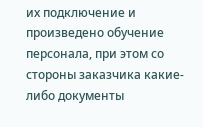их подключение и произведено обучение персонала, при этом со стороны заказчика какие-либо документы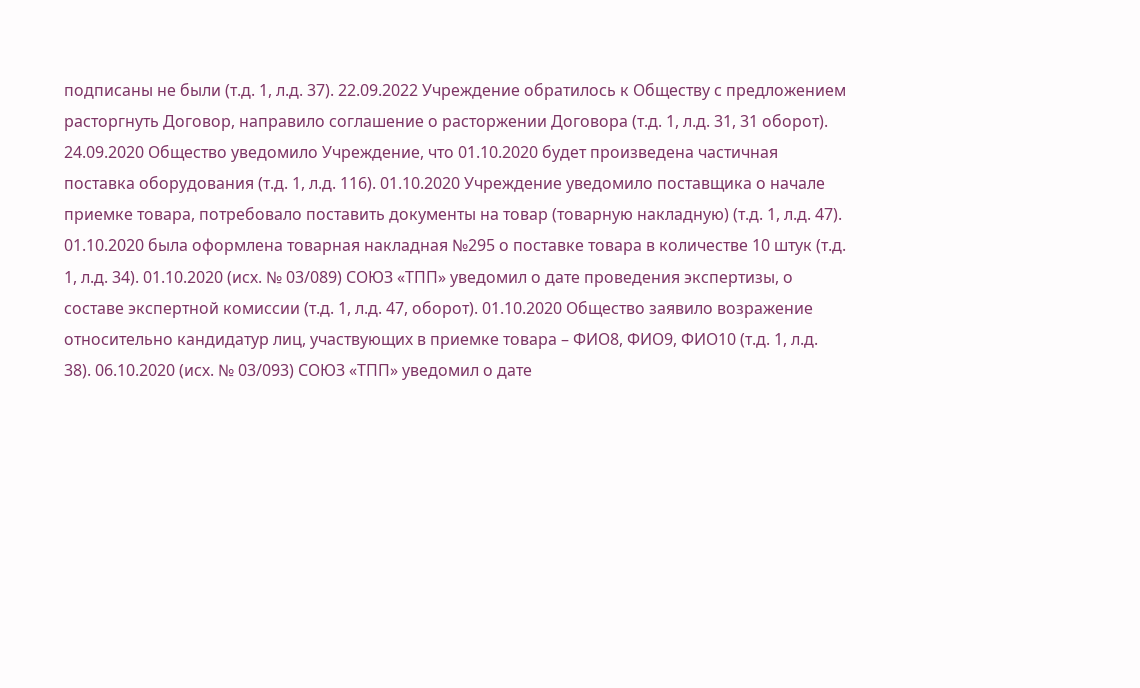подписаны не были (т.д. 1, л.д. 37). 22.09.2022 Учреждение обратилось к Обществу с предложением расторгнуть Договор, направило соглашение о расторжении Договора (т.д. 1, л.д. 31, 31 оборот). 24.09.2020 Общество уведомило Учреждение, что 01.10.2020 будет произведена частичная поставка оборудования (т.д. 1, л.д. 116). 01.10.2020 Учреждение уведомило поставщика о начале приемке товара, потребовало поставить документы на товар (товарную накладную) (т.д. 1, л.д. 47). 01.10.2020 была оформлена товарная накладная №295 о поставке товара в количестве 10 штук (т.д. 1, л.д. 34). 01.10.2020 (исх. № 03/089) СОЮЗ «ТПП» уведомил о дате проведения экспертизы, о составе экспертной комиссии (т.д. 1, л.д. 47, оборот). 01.10.2020 Общество заявило возражение относительно кандидатур лиц, участвующих в приемке товара – ФИО8, ФИО9, ФИО10 (т.д. 1, л.д. 38). 06.10.2020 (исх. № 03/093) СОЮЗ «ТПП» уведомил о дате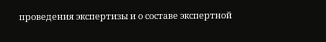проведения экспертизы и о составе экспертной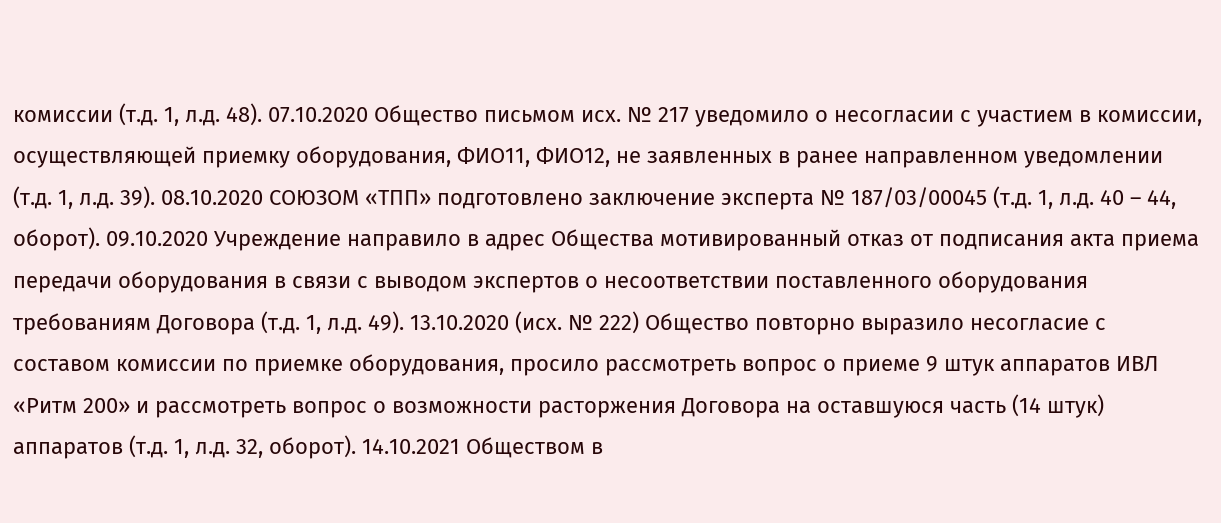комиссии (т.д. 1, л.д. 48). 07.10.2020 Общество письмом исх. № 217 уведомило о несогласии с участием в комиссии, осуществляющей приемку оборудования, ФИО11, ФИО12, не заявленных в ранее направленном уведомлении (т.д. 1, л.д. 39). 08.10.2020 СОЮЗОМ «ТПП» подготовлено заключение эксперта № 187/03/00045 (т.д. 1, л.д. 40 – 44, оборот). 09.10.2020 Учреждение направило в адрес Общества мотивированный отказ от подписания акта приема передачи оборудования в связи с выводом экспертов о несоответствии поставленного оборудования требованиям Договора (т.д. 1, л.д. 49). 13.10.2020 (исх. № 222) Общество повторно выразило несогласие с составом комиссии по приемке оборудования, просило рассмотреть вопрос о приеме 9 штук аппаратов ИВЛ «Ритм 200» и рассмотреть вопрос о возможности расторжения Договора на оставшуюся часть (14 штук) аппаратов (т.д. 1, л.д. 32, оборот). 14.10.2021 Обществом в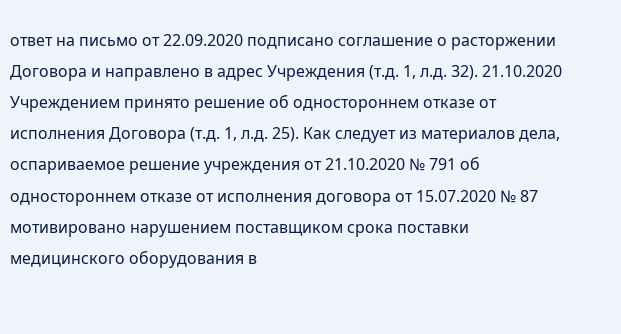ответ на письмо от 22.09.2020 подписано соглашение о расторжении Договора и направлено в адрес Учреждения (т.д. 1, л.д. 32). 21.10.2020 Учреждением принято решение об одностороннем отказе от исполнения Договора (т.д. 1, л.д. 25). Как следует из материалов дела, оспариваемое решение учреждения от 21.10.2020 № 791 об одностороннем отказе от исполнения договора от 15.07.2020 № 87 мотивировано нарушением поставщиком срока поставки медицинского оборудования в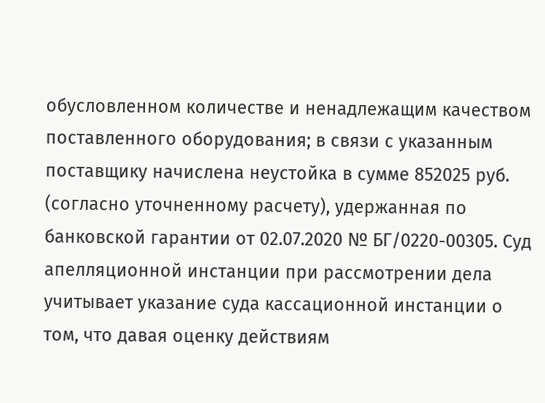обусловленном количестве и ненадлежащим качеством поставленного оборудования; в связи с указанным поставщику начислена неустойка в сумме 852025 руб. (согласно уточненному расчету), удержанная по банковской гарантии от 02.07.2020 № БГ/0220-00305. Суд апелляционной инстанции при рассмотрении дела учитывает указание суда кассационной инстанции о том, что давая оценку действиям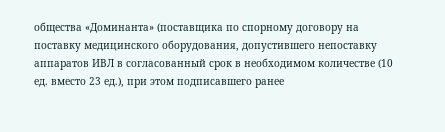общества «Доминанта» (поставщика по спорному договору на поставку медицинского оборудования, допустившего непоставку аппаратов ИВЛ в согласованный срок в необходимом количестве (10 ед. вместо 23 ед.), при этом подписавшего ранее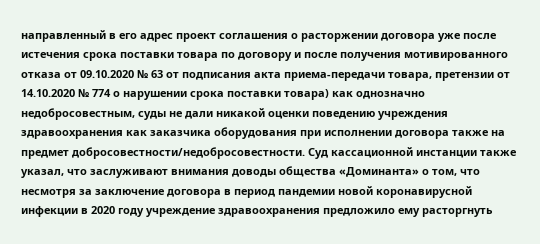направленный в его адрес проект соглашения о расторжении договора уже после истечения срока поставки товара по договору и после получения мотивированного отказа от 09.10.2020 № 63 от подписания акта приема-передачи товара, претензии от 14.10.2020 № 774 о нарушении срока поставки товара) как однозначно недобросовестным, суды не дали никакой оценки поведению учреждения здравоохранения как заказчика оборудования при исполнении договора также на предмет добросовестности/недобросовестности. Суд кассационной инстанции также указал, что заслуживают внимания доводы общества «Доминанта» о том, что несмотря за заключение договора в период пандемии новой коронавирусной инфекции в 2020 году учреждение здравоохранения предложило ему расторгнуть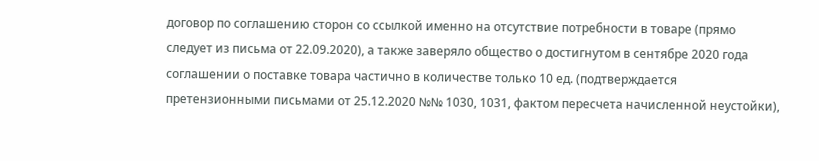договор по соглашению сторон со ссылкой именно на отсутствие потребности в товаре (прямо следует из письма от 22.09.2020), а также заверяло общество о достигнутом в сентябре 2020 года соглашении о поставке товара частично в количестве только 10 ед. (подтверждается претензионными письмами от 25.12.2020 №№ 1030, 1031, фактом пересчета начисленной неустойки),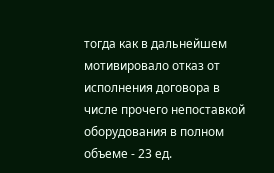тогда как в дальнейшем мотивировало отказ от исполнения договора в числе прочего непоставкой оборудования в полном объеме - 23 ед.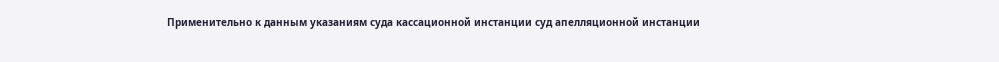Применительно к данным указаниям суда кассационной инстанции суд апелляционной инстанции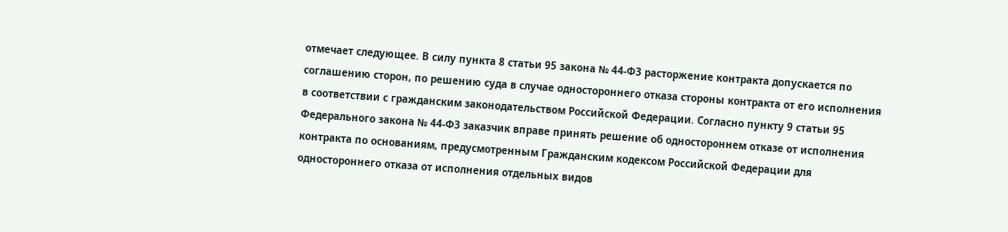отмечает следующее. В силу пункта 8 статьи 95 закона № 44-ФЗ расторжение контракта допускается по соглашению сторон, по решению суда в случае одностороннего отказа стороны контракта от его исполнения в соответствии с гражданским законодательством Российской Федерации. Согласно пункту 9 статьи 95 Федерального закона № 44-ФЗ заказчик вправе принять решение об одностороннем отказе от исполнения контракта по основаниям, предусмотренным Гражданским кодексом Российской Федерации для одностороннего отказа от исполнения отдельных видов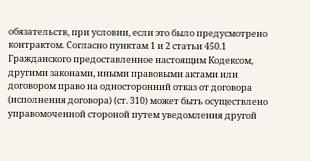обязательств, при условии, если это было предусмотрено контрактом. Согласно пунктам 1 и 2 статьи 450.1 Гражданского предоставленное настоящим Кодексом, другими законами, иными правовыми актами или договором право на односторонний отказ от договора (исполнения договора) (ст. 310) может быть осуществлено управомоченной стороной путем уведомления другой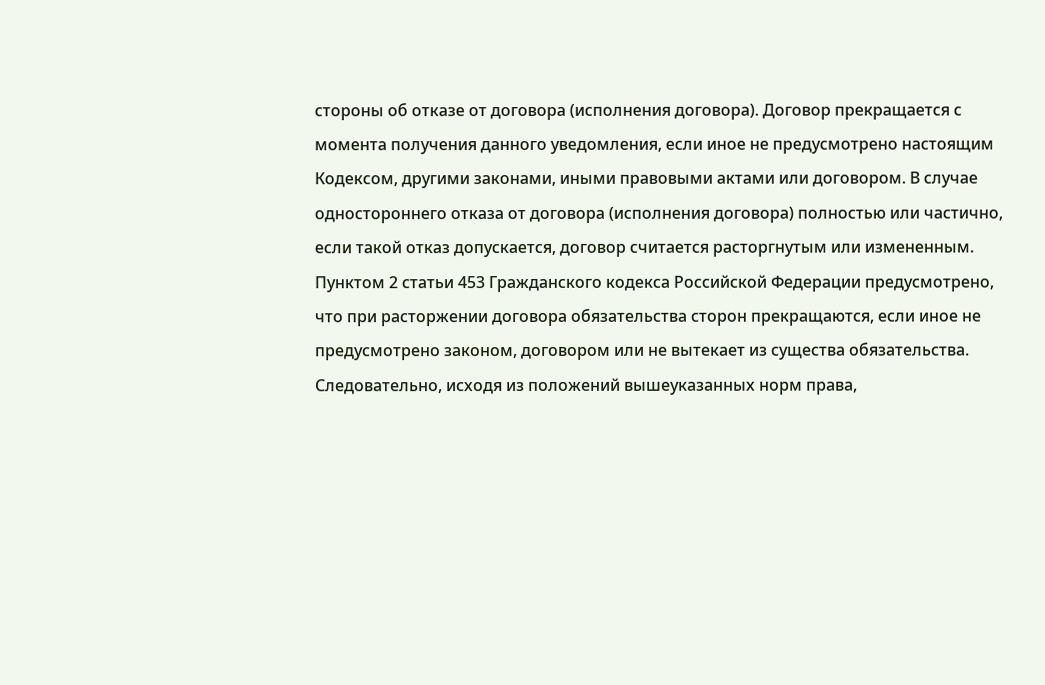стороны об отказе от договора (исполнения договора). Договор прекращается с момента получения данного уведомления, если иное не предусмотрено настоящим Кодексом, другими законами, иными правовыми актами или договором. В случае одностороннего отказа от договора (исполнения договора) полностью или частично, если такой отказ допускается, договор считается расторгнутым или измененным. Пунктом 2 статьи 453 Гражданского кодекса Российской Федерации предусмотрено, что при расторжении договора обязательства сторон прекращаются, если иное не предусмотрено законом, договором или не вытекает из существа обязательства. Следовательно, исходя из положений вышеуказанных норм права,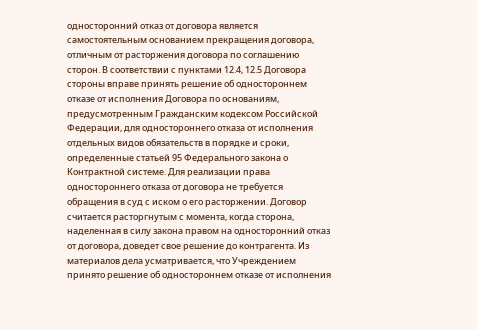односторонний отказ от договора является самостоятельным основанием прекращения договора, отличным от расторжения договора по соглашению сторон. В соответствии с пунктами 12.4, 12.5 Договора стороны вправе принять решение об одностороннем отказе от исполнения Договора по основаниям, предусмотренным Гражданским кодексом Российской Федерации, для одностороннего отказа от исполнения отдельных видов обязательств в порядке и сроки, определенные статьей 95 Федерального закона о Контрактной системе. Для реализации права одностороннего отказа от договора не требуется обращения в суд с иском о его расторжении. Договор считается расторгнутым с момента, когда сторона, наделенная в силу закона правом на односторонний отказ от договора, доведет свое решение до контрагента. Из материалов дела усматривается, что Учреждением принято решение об одностороннем отказе от исполнения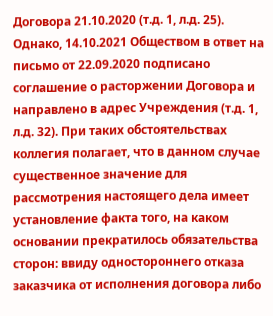Договора 21.10.2020 (т.д. 1, л.д. 25). Однако, 14.10.2021 Обществом в ответ на письмо от 22.09.2020 подписано соглашение о расторжении Договора и направлено в адрес Учреждения (т.д. 1, л.д. 32). При таких обстоятельствах коллегия полагает, что в данном случае существенное значение для рассмотрения настоящего дела имеет установление факта того, на каком основании прекратилось обязательства сторон: ввиду одностороннего отказа заказчика от исполнения договора либо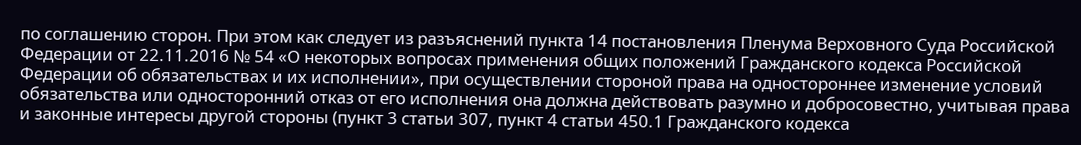по соглашению сторон. При этом как следует из разъяснений пункта 14 постановления Пленума Верховного Суда Российской Федерации от 22.11.2016 № 54 «О некоторых вопросах применения общих положений Гражданского кодекса Российской Федерации об обязательствах и их исполнении», при осуществлении стороной права на одностороннее изменение условий обязательства или односторонний отказ от его исполнения она должна действовать разумно и добросовестно, учитывая права и законные интересы другой стороны (пункт 3 статьи 307, пункт 4 статьи 450.1 Гражданского кодекса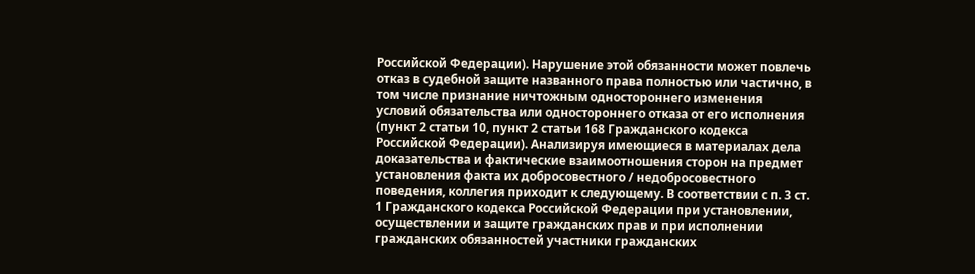Российской Федерации). Нарушение этой обязанности может повлечь отказ в судебной защите названного права полностью или частично, в том числе признание ничтожным одностороннего изменения условий обязательства или одностороннего отказа от его исполнения (пункт 2 статьи 10, пункт 2 статьи 168 Гражданского кодекса Российской Федерации). Анализируя имеющиеся в материалах дела доказательства и фактические взаимоотношения сторон на предмет установления факта их добросовестного / недобросовестного поведения, коллегия приходит к следующему. В соответствии с п. 3 ст. 1 Гражданского кодекса Российской Федерации при установлении, осуществлении и защите гражданских прав и при исполнении гражданских обязанностей участники гражданских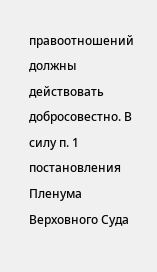правоотношений должны действовать добросовестно. В силу п. 1 постановления Пленума Верховного Суда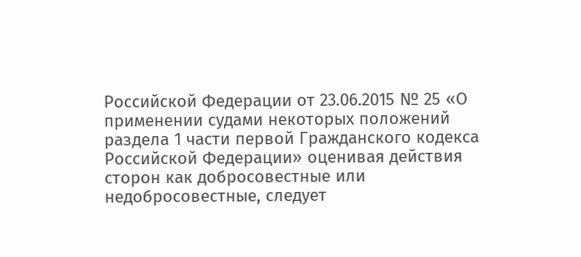Российской Федерации от 23.06.2015 № 25 «О применении судами некоторых положений раздела 1 части первой Гражданского кодекса Российской Федерации» оценивая действия сторон как добросовестные или недобросовестные, следует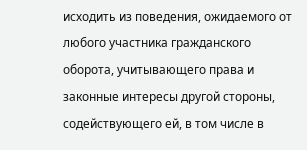исходить из поведения, ожидаемого от любого участника гражданского оборота, учитывающего права и законные интересы другой стороны, содействующего ей, в том числе в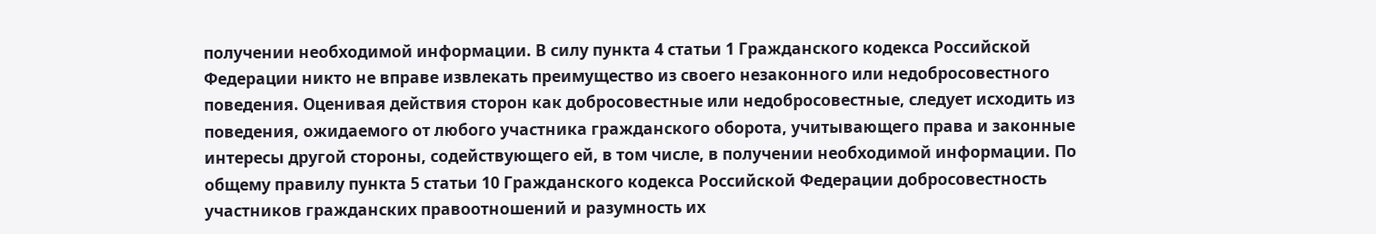получении необходимой информации. В силу пункта 4 статьи 1 Гражданского кодекса Российской Федерации никто не вправе извлекать преимущество из своего незаконного или недобросовестного поведения. Оценивая действия сторон как добросовестные или недобросовестные, следует исходить из поведения, ожидаемого от любого участника гражданского оборота, учитывающего права и законные интересы другой стороны, содействующего ей, в том числе, в получении необходимой информации. По общему правилу пункта 5 статьи 10 Гражданского кодекса Российской Федерации добросовестность участников гражданских правоотношений и разумность их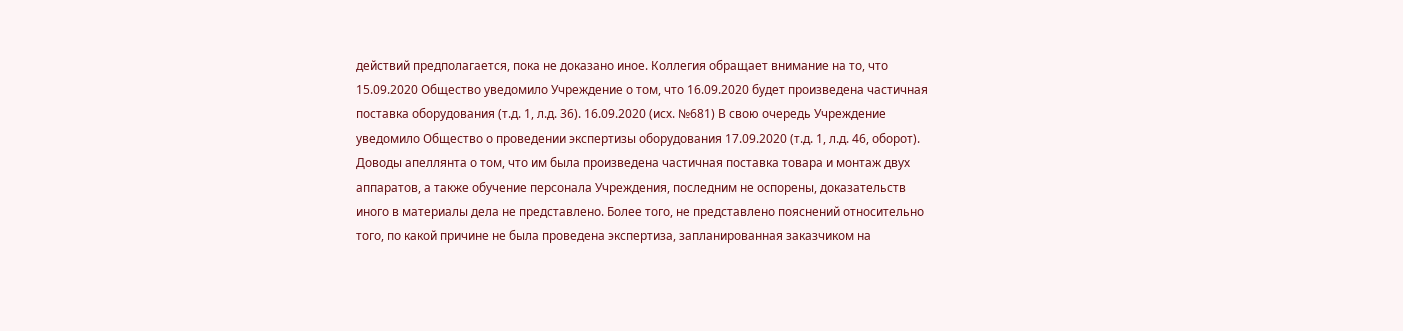действий предполагается, пока не доказано иное. Коллегия обращает внимание на то, что 15.09.2020 Общество уведомило Учреждение о том, что 16.09.2020 будет произведена частичная поставка оборудования (т.д. 1, л.д. 36). 16.09.2020 (исх. №681) В свою очередь Учреждение уведомило Общество о проведении экспертизы оборудования 17.09.2020 (т.д. 1, л.д. 46, оборот). Доводы апеллянта о том, что им была произведена частичная поставка товара и монтаж двух аппаратов, а также обучение персонала Учреждения, последним не оспорены, доказательств иного в материалы дела не представлено. Более того, не представлено пояснений относительно того, по какой причине не была проведена экспертиза, запланированная заказчиком на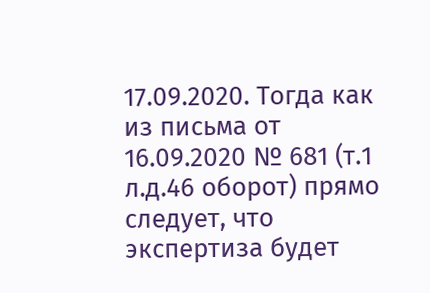17.09.2020. Тогда как из письма от 16.09.2020 № 681 (т.1 л.д.46 оборот) прямо следует, что экспертиза будет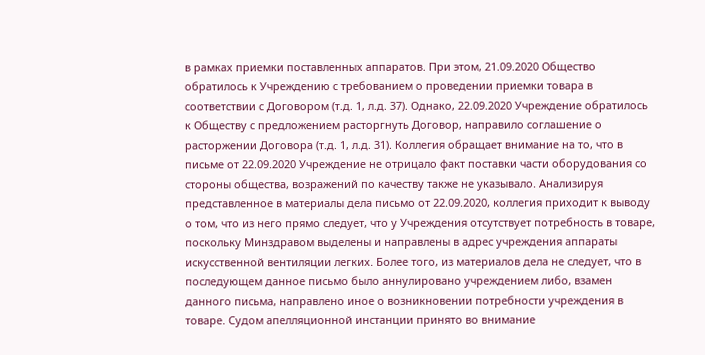в рамках приемки поставленных аппаратов. При этом, 21.09.2020 Общество обратилось к Учреждению с требованием о проведении приемки товара в соответствии с Договором (т.д. 1, л.д. 37). Однако, 22.09.2020 Учреждение обратилось к Обществу с предложением расторгнуть Договор, направило соглашение о расторжении Договора (т.д. 1, л.д. 31). Коллегия обращает внимание на то, что в письме от 22.09.2020 Учреждение не отрицало факт поставки части оборудования со стороны общества, возражений по качеству также не указывало. Анализируя представленное в материалы дела письмо от 22.09.2020, коллегия приходит к выводу о том, что из него прямо следует, что у Учреждения отсутствует потребность в товаре, поскольку Минздравом выделены и направлены в адрес учреждения аппараты искусственной вентиляции легких. Более того, из материалов дела не следует, что в последующем данное письмо было аннулировано учреждением либо, взамен данного письма, направлено иное о возникновении потребности учреждения в товаре. Судом апелляционной инстанции принято во внимание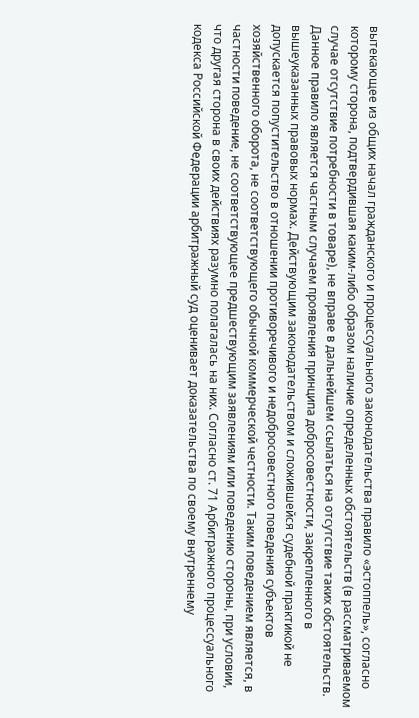вытекающее из общих начал гражданского и процессуального законодательства правило «эстоппель», согласно которому сторона, подтвердившая каким-либо образом наличие определенных обстоятельств (в рассматриваемом случае отсутствие потребности в товаре), не вправе в дальнейшем ссылаться на отсутствие таких обстоятельств. Данное правило является частным случаем проявления принципа добросовестности, закрепленного в вышеуказанных правовых нормах. Действующим законодательством и сложившейся судебной практикой не допускается попустительство в отношении противоречивого и недобросовестного поведения субъектов хозяйственного оборота, не соответствующего обычной коммерческой честности. Таким поведением является, в частности поведение, не соответствующее предшествующим заявлениям или поведению стороны, при условии, что другая сторона в своих действиях разумно полагалась на них. Согласно ст. 71 Арбитражного процессуального кодекса Российской Федерации арбитражный суд оценивает доказательства по своему внутреннему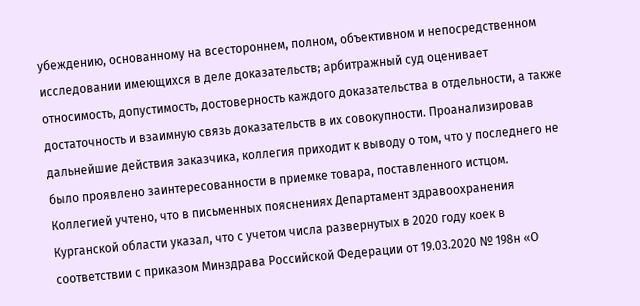убеждению, основанному на всестороннем, полном, объективном и непосредственном исследовании имеющихся в деле доказательств; арбитражный суд оценивает относимость, допустимость, достоверность каждого доказательства в отдельности, а также достаточность и взаимную связь доказательств в их совокупности. Проанализировав дальнейшие действия заказчика, коллегия приходит к выводу о том, что у последнего не было проявлено заинтересованности в приемке товара, поставленного истцом. Коллегией учтено, что в письменных пояснениях Департамент здравоохранения Курганской области указал, что с учетом числа развернутых в 2020 году коек в соответствии с приказом Минздрава Российской Федерации от 19.03.2020 № 198н «О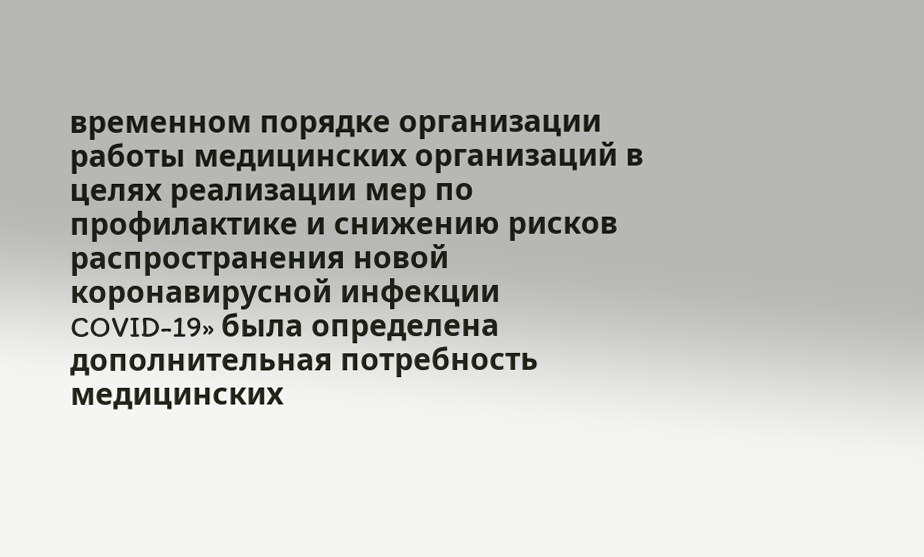временном порядке организации работы медицинских организаций в целях реализации мер по профилактике и снижению рисков распространения новой коронавирусной инфекции COVID-19» была определена дополнительная потребность медицинских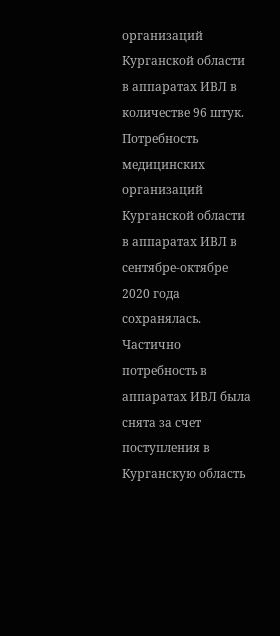организаций Курганской области в аппаратах ИВЛ в количестве 96 штук. Потребность медицинских организаций Курганской области в аппаратах ИВЛ в сентябре-октябре 2020 года сохранялась. Частично потребность в аппаратах ИВЛ была снята за счет поступления в Курганскую область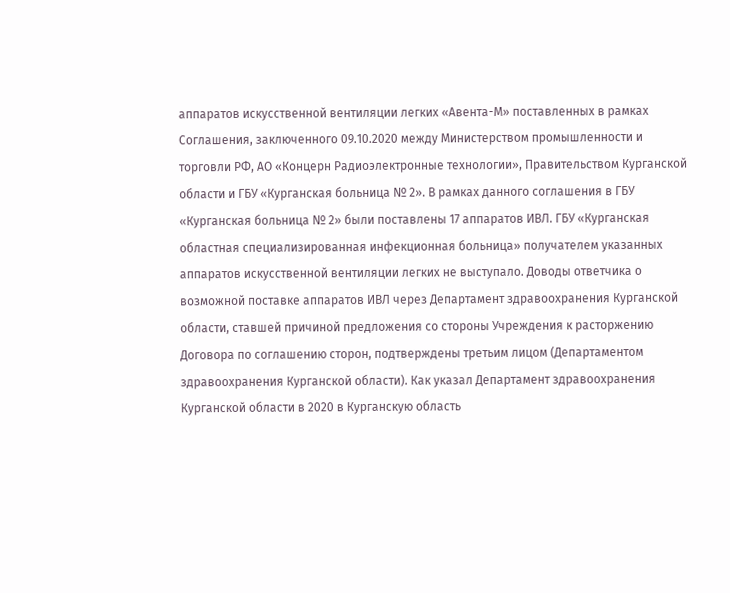аппаратов искусственной вентиляции легких «Авента-М» поставленных в рамках Соглашения, заключенного 09.10.2020 между Министерством промышленности и торговли РФ, АО «Концерн Радиоэлектронные технологии», Правительством Курганской области и ГБУ «Курганская больница № 2». В рамках данного соглашения в ГБУ «Курганская больница № 2» были поставлены 17 аппаратов ИВЛ. ГБУ «Курганская областная специализированная инфекционная больница» получателем указанных аппаратов искусственной вентиляции легких не выступало. Доводы ответчика о возможной поставке аппаратов ИВЛ через Департамент здравоохранения Курганской области, ставшей причиной предложения со стороны Учреждения к расторжению Договора по соглашению сторон, подтверждены третьим лицом (Департаментом здравоохранения Курганской области). Как указал Департамент здравоохранения Курганской области в 2020 в Курганскую область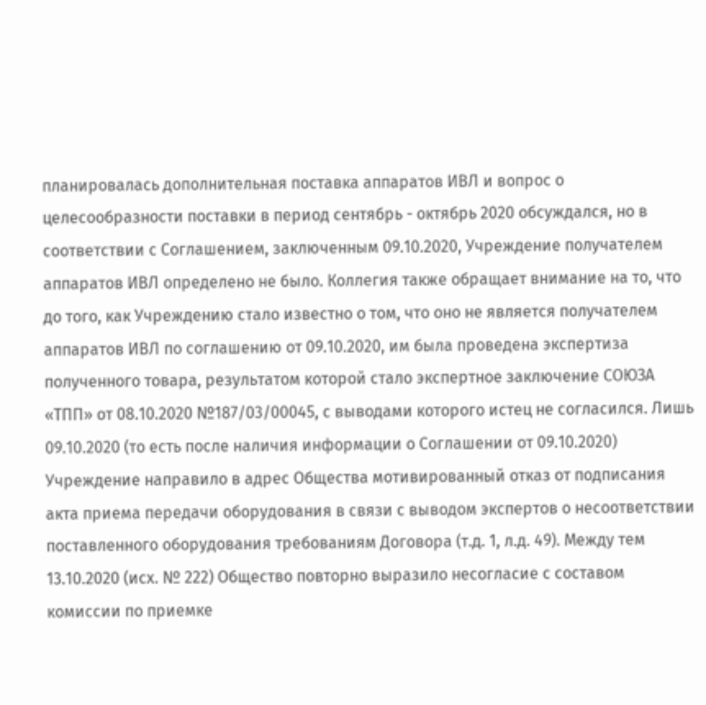планировалась дополнительная поставка аппаратов ИВЛ и вопрос о целесообразности поставки в период сентябрь - октябрь 2020 обсуждался, но в соответствии с Соглашением, заключенным 09.10.2020, Учреждение получателем аппаратов ИВЛ определено не было. Коллегия также обращает внимание на то, что до того, как Учреждению стало известно о том, что оно не является получателем аппаратов ИВЛ по соглашению от 09.10.2020, им была проведена экспертиза полученного товара, результатом которой стало экспертное заключение СОЮЗА «ТПП» от 08.10.2020 №187/03/00045, с выводами которого истец не согласился. Лишь 09.10.2020 (то есть после наличия информации о Соглашении от 09.10.2020) Учреждение направило в адрес Общества мотивированный отказ от подписания акта приема передачи оборудования в связи с выводом экспертов о несоответствии поставленного оборудования требованиям Договора (т.д. 1, л.д. 49). Между тем 13.10.2020 (исх. № 222) Общество повторно выразило несогласие с составом комиссии по приемке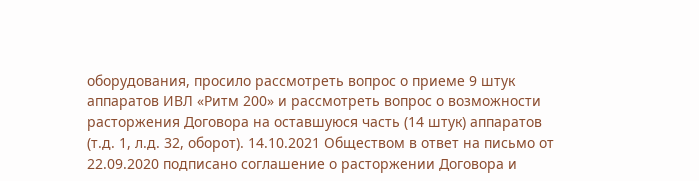оборудования, просило рассмотреть вопрос о приеме 9 штук аппаратов ИВЛ «Ритм 200» и рассмотреть вопрос о возможности расторжения Договора на оставшуюся часть (14 штук) аппаратов (т.д. 1, л.д. 32, оборот). 14.10.2021 Обществом в ответ на письмо от 22.09.2020 подписано соглашение о расторжении Договора и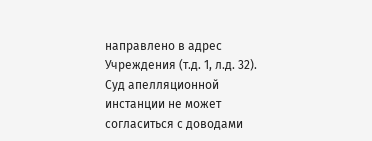направлено в адрес Учреждения (т.д. 1, л.д. 32). Суд апелляционной инстанции не может согласиться с доводами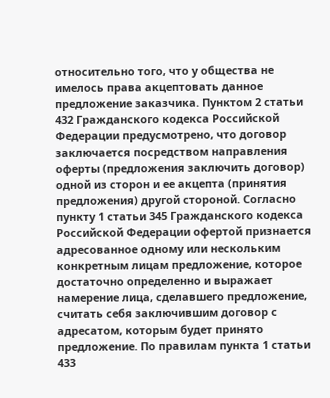относительно того, что у общества не имелось права акцептовать данное предложение заказчика. Пунктом 2 статьи 432 Гражданского кодекса Российской Федерации предусмотрено, что договор заключается посредством направления оферты (предложения заключить договор) одной из сторон и ее акцепта (принятия предложения) другой стороной. Согласно пункту 1 статьи 345 Гражданского кодекса Российской Федерации офертой признается адресованное одному или нескольким конкретным лицам предложение, которое достаточно определенно и выражает намерение лица, сделавшего предложение, считать себя заключившим договор с адресатом, которым будет принято предложение. По правилам пункта 1 статьи 433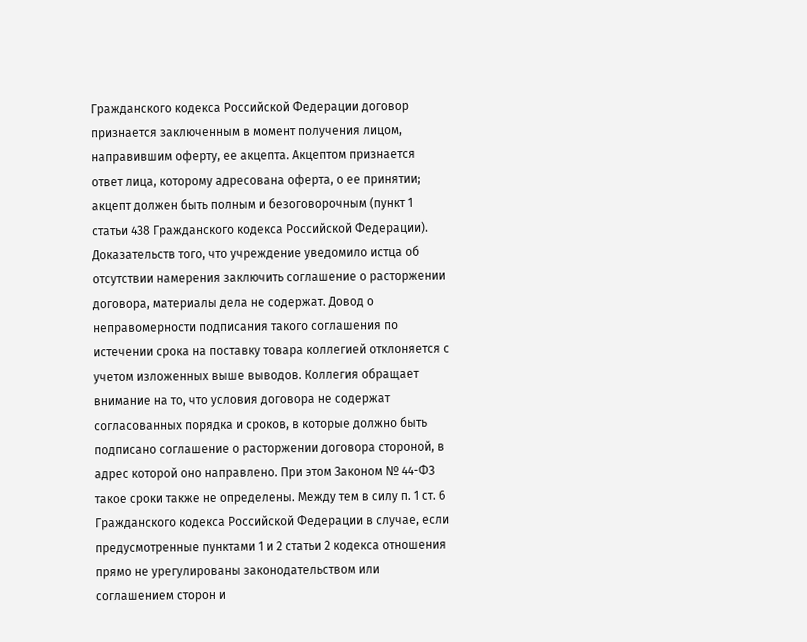Гражданского кодекса Российской Федерации договор признается заключенным в момент получения лицом, направившим оферту, ее акцепта. Акцептом признается ответ лица, которому адресована оферта, о ее принятии; акцепт должен быть полным и безоговорочным (пункт 1 статьи 438 Гражданского кодекса Российской Федерации). Доказательств того, что учреждение уведомило истца об отсутствии намерения заключить соглашение о расторжении договора, материалы дела не содержат. Довод о неправомерности подписания такого соглашения по истечении срока на поставку товара коллегией отклоняется с учетом изложенных выше выводов. Коллегия обращает внимание на то, что условия договора не содержат согласованных порядка и сроков, в которые должно быть подписано соглашение о расторжении договора стороной, в адрес которой оно направлено. При этом Законом № 44-ФЗ такое сроки также не определены. Между тем в силу п. 1 ст. 6 Гражданского кодекса Российской Федерации в случае, если предусмотренные пунктами 1 и 2 статьи 2 кодекса отношения прямо не урегулированы законодательством или соглашением сторон и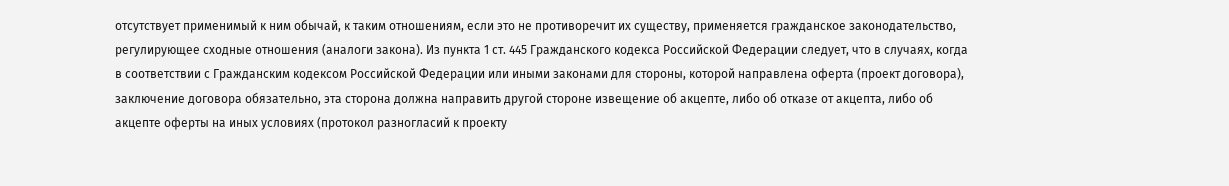отсутствует применимый к ним обычай, к таким отношениям, если это не противоречит их существу, применяется гражданское законодательство, регулирующее сходные отношения (аналоги закона). Из пункта 1 ст. 445 Гражданского кодекса Российской Федерации следует, что в случаях, когда в соответствии с Гражданским кодексом Российской Федерации или иными законами для стороны, которой направлена оферта (проект договора), заключение договора обязательно, эта сторона должна направить другой стороне извещение об акцепте, либо об отказе от акцепта, либо об акцепте оферты на иных условиях (протокол разногласий к проекту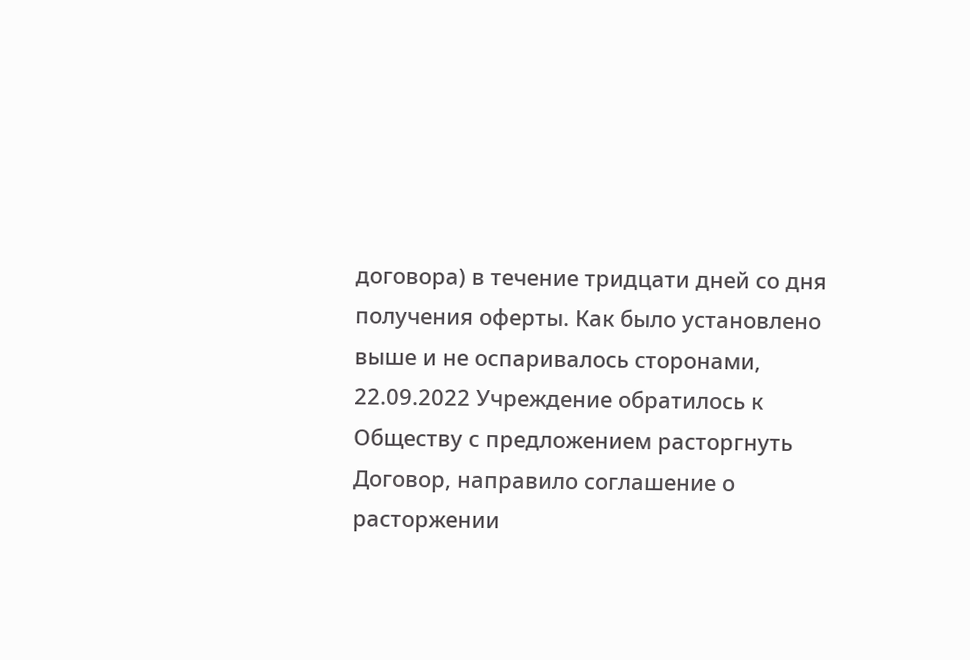договора) в течение тридцати дней со дня получения оферты. Как было установлено выше и не оспаривалось сторонами, 22.09.2022 Учреждение обратилось к Обществу с предложением расторгнуть Договор, направило соглашение о расторжении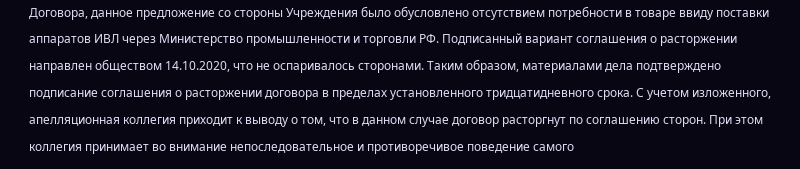Договора, данное предложение со стороны Учреждения было обусловлено отсутствием потребности в товаре ввиду поставки аппаратов ИВЛ через Министерство промышленности и торговли РФ. Подписанный вариант соглашения о расторжении направлен обществом 14.10.2020, что не оспаривалось сторонами. Таким образом, материалами дела подтверждено подписание соглашения о расторжении договора в пределах установленного тридцатидневного срока. С учетом изложенного, апелляционная коллегия приходит к выводу о том, что в данном случае договор расторгнут по соглашению сторон. При этом коллегия принимает во внимание непоследовательное и противоречивое поведение самого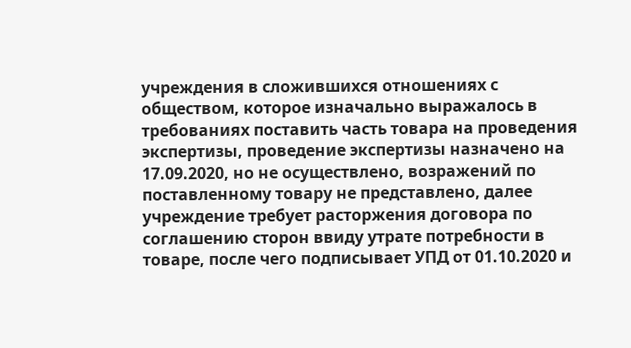учреждения в сложившихся отношениях с обществом, которое изначально выражалось в требованиях поставить часть товара на проведения экспертизы, проведение экспертизы назначено на 17.09.2020, но не осуществлено, возражений по поставленному товару не представлено, далее учреждение требует расторжения договора по соглашению сторон ввиду утрате потребности в товаре, после чего подписывает УПД от 01.10.2020 и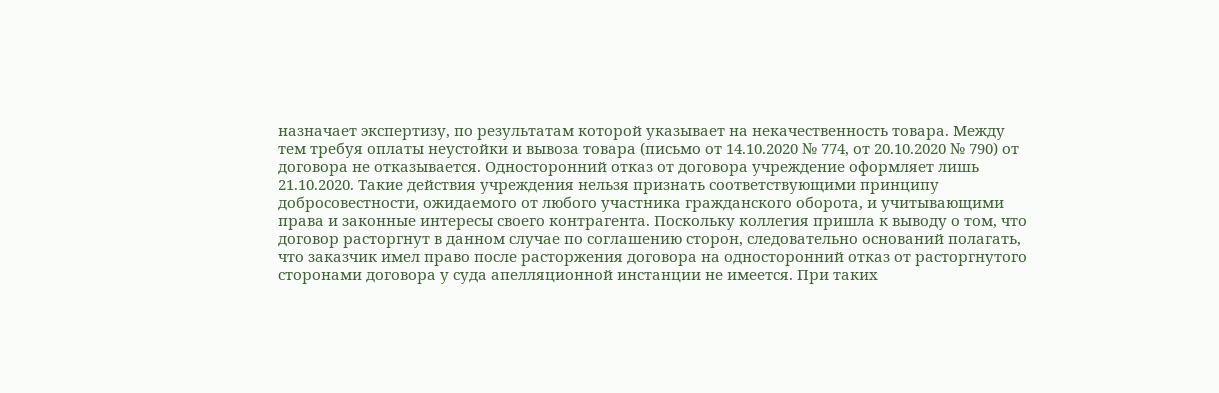назначает экспертизу, по результатам которой указывает на некачественность товара. Между тем требуя оплаты неустойки и вывоза товара (письмо от 14.10.2020 № 774, от 20.10.2020 № 790) от договора не отказывается. Односторонний отказ от договора учреждение оформляет лишь 21.10.2020. Такие действия учреждения нельзя признать соответствующими принципу добросовестности, ожидаемого от любого участника гражданского оборота, и учитывающими права и законные интересы своего контрагента. Поскольку коллегия пришла к выводу о том, что договор расторгнут в данном случае по соглашению сторон, следовательно оснований полагать, что заказчик имел право после расторжения договора на односторонний отказ от расторгнутого сторонами договора у суда апелляционной инстанции не имеется. При таких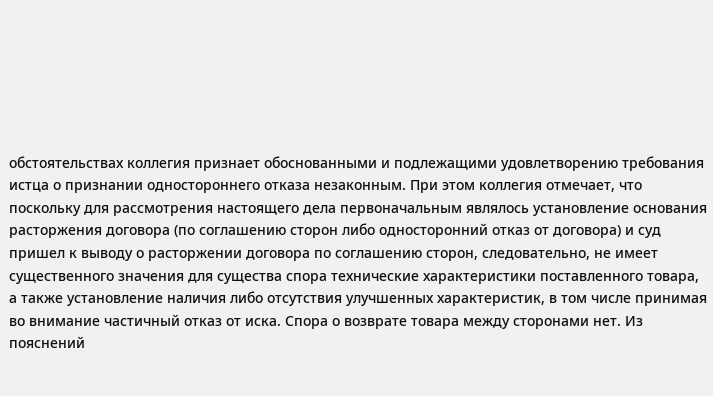обстоятельствах коллегия признает обоснованными и подлежащими удовлетворению требования истца о признании одностороннего отказа незаконным. При этом коллегия отмечает, что поскольку для рассмотрения настоящего дела первоначальным являлось установление основания расторжения договора (по соглашению сторон либо односторонний отказ от договора) и суд пришел к выводу о расторжении договора по соглашению сторон, следовательно, не имеет существенного значения для существа спора технические характеристики поставленного товара, а также установление наличия либо отсутствия улучшенных характеристик, в том числе принимая во внимание частичный отказ от иска. Спора о возврате товара между сторонами нет. Из пояснений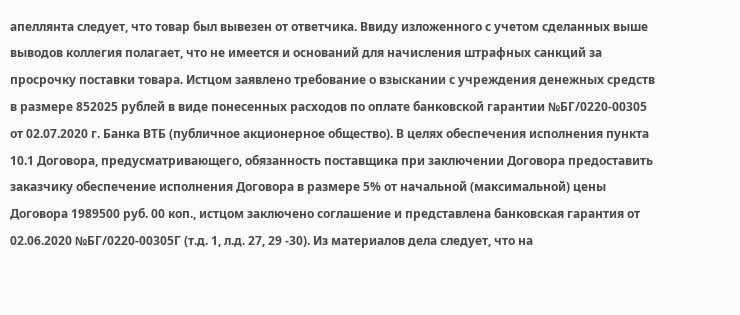апеллянта следует, что товар был вывезен от ответчика. Ввиду изложенного с учетом сделанных выше выводов коллегия полагает, что не имеется и оснований для начисления штрафных санкций за просрочку поставки товара. Истцом заявлено требование о взыскании с учреждения денежных средств в размере 852025 рублей в виде понесенных расходов по оплате банковской гарантии №БГ/0220-00305 от 02.07.2020 г. Банка ВТБ (публичное акционерное общество). В целях обеспечения исполнения пункта 10.1 Договора, предусматривающего, обязанность поставщика при заключении Договора предоставить заказчику обеспечение исполнения Договора в размере 5% от начальной (максимальной) цены Договора 1989500 руб. 00 коп., истцом заключено соглашение и представлена банковская гарантия от 02.06.2020 №БГ/0220-00305Г (т.д. 1, л.д. 27, 29 -30). Из материалов дела следует, что на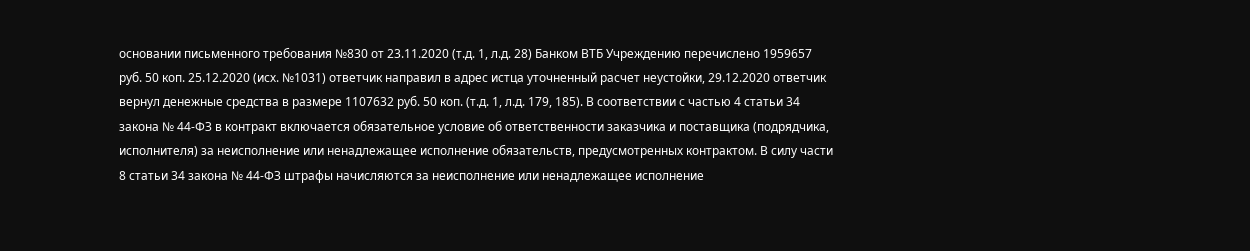основании письменного требования №830 от 23.11.2020 (т.д. 1, л.д. 28) Банком ВТБ Учреждению перечислено 1959657 руб. 50 коп. 25.12.2020 (исх. №1031) ответчик направил в адрес истца уточненный расчет неустойки, 29.12.2020 ответчик вернул денежные средства в размере 1107632 руб. 50 коп. (т.д. 1, л.д. 179, 185). В соответствии с частью 4 статьи 34 закона № 44-ФЗ в контракт включается обязательное условие об ответственности заказчика и поставщика (подрядчика, исполнителя) за неисполнение или ненадлежащее исполнение обязательств, предусмотренных контрактом. В силу части 8 статьи 34 закона № 44-ФЗ штрафы начисляются за неисполнение или ненадлежащее исполнение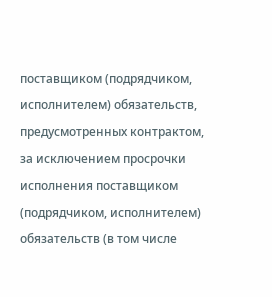поставщиком (подрядчиком, исполнителем) обязательств, предусмотренных контрактом, за исключением просрочки исполнения поставщиком (подрядчиком, исполнителем) обязательств (в том числе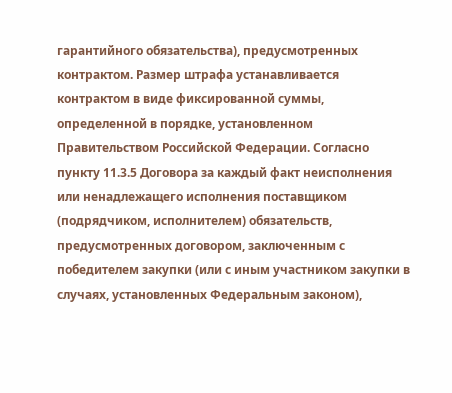гарантийного обязательства), предусмотренных контрактом. Размер штрафа устанавливается контрактом в виде фиксированной суммы, определенной в порядке, установленном Правительством Российской Федерации. Согласно пункту 11.3.5 Договора за каждый факт неисполнения или ненадлежащего исполнения поставщиком (подрядчиком, исполнителем) обязательств, предусмотренных договором, заключенным с победителем закупки (или с иным участником закупки в случаях, установленных Федеральным законом),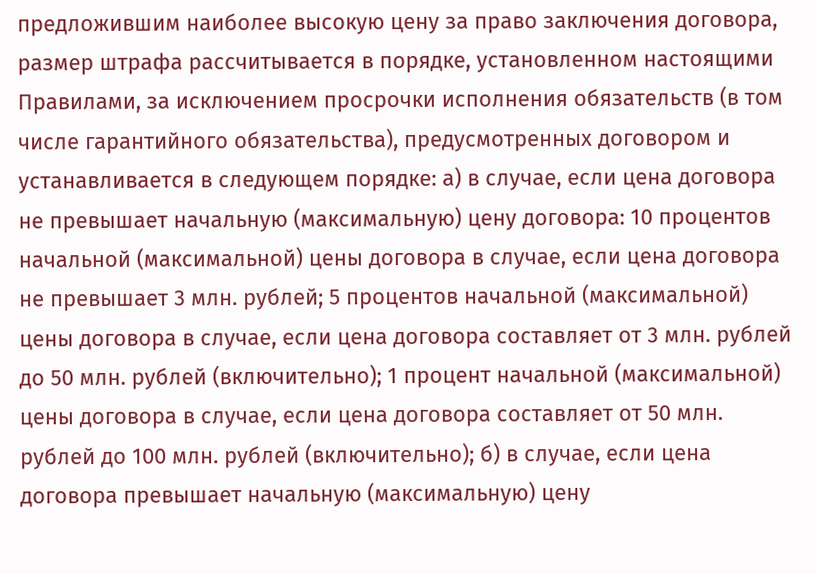предложившим наиболее высокую цену за право заключения договора, размер штрафа рассчитывается в порядке, установленном настоящими Правилами, за исключением просрочки исполнения обязательств (в том числе гарантийного обязательства), предусмотренных договором и устанавливается в следующем порядке: а) в случае, если цена договора не превышает начальную (максимальную) цену договора: 10 процентов начальной (максимальной) цены договора в случае, если цена договора не превышает 3 млн. рублей; 5 процентов начальной (максимальной) цены договора в случае, если цена договора составляет от 3 млн. рублей до 50 млн. рублей (включительно); 1 процент начальной (максимальной) цены договора в случае, если цена договора составляет от 50 млн. рублей до 100 млн. рублей (включительно); б) в случае, если цена договора превышает начальную (максимальную) цену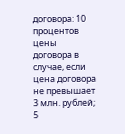договора: 10 процентов цены договора в случае, если цена договора не превышает 3 млн. рублей; 5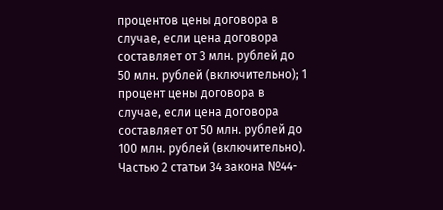процентов цены договора в случае, если цена договора составляет от 3 млн. рублей до 50 млн. рублей (включительно); 1 процент цены договора в случае, если цена договора составляет от 50 млн. рублей до 100 млн. рублей (включительно). Частью 2 статьи 34 закона №44-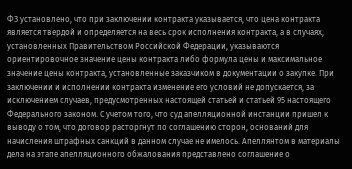ФЗ установлено, что при заключении контракта указывается, что цена контракта является твердой и определяется на весь срок исполнения контракта, а в случаях, установленных Правительством Российской Федерации, указываются ориентировочное значение цены контракта либо формула цены и максимальное значение цены контракта, установленные заказчиком в документации о закупке. При заключении и исполнении контракта изменение его условий не допускается, за исключением случаев, предусмотренных настоящей статьей и статьей 95 настоящего Федерального законом. С учетом того, что суд апелляционной инстанции пришел к выводу о том, что договор расторгнут по соглашению сторон, оснований для начисления штрафных санкций в данном случае не имелось. Апеллянтом в материалы дела на этапе апелляционного обжалования представлено соглашение о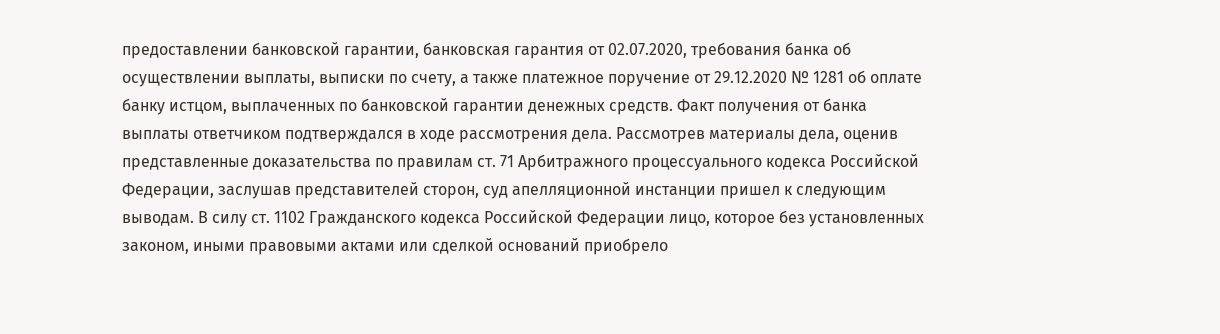предоставлении банковской гарантии, банковская гарантия от 02.07.2020, требования банка об осуществлении выплаты, выписки по счету, а также платежное поручение от 29.12.2020 № 1281 об оплате банку истцом, выплаченных по банковской гарантии денежных средств. Факт получения от банка выплаты ответчиком подтверждался в ходе рассмотрения дела. Рассмотрев материалы дела, оценив представленные доказательства по правилам ст. 71 Арбитражного процессуального кодекса Российской Федерации, заслушав представителей сторон, суд апелляционной инстанции пришел к следующим выводам. В силу ст. 1102 Гражданского кодекса Российской Федерации лицо, которое без установленных законом, иными правовыми актами или сделкой оснований приобрело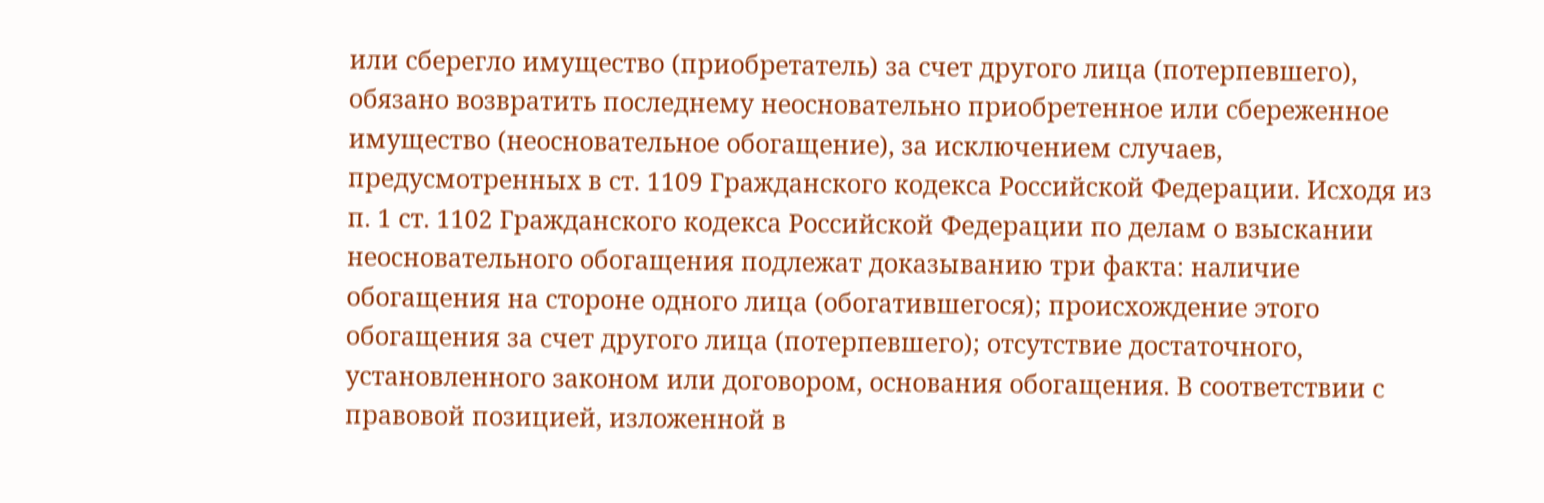или сберегло имущество (приобретатель) за счет другого лица (потерпевшего), обязано возвратить последнему неосновательно приобретенное или сбереженное имущество (неосновательное обогащение), за исключением случаев, предусмотренных в ст. 1109 Гражданского кодекса Российской Федерации. Исходя из п. 1 ст. 1102 Гражданского кодекса Российской Федерации по делам о взыскании неосновательного обогащения подлежат доказыванию три факта: наличие обогащения на стороне одного лица (обогатившегося); происхождение этого обогащения за счет другого лица (потерпевшего); отсутствие достаточного, установленного законом или договором, основания обогащения. В соответствии с правовой позицией, изложенной в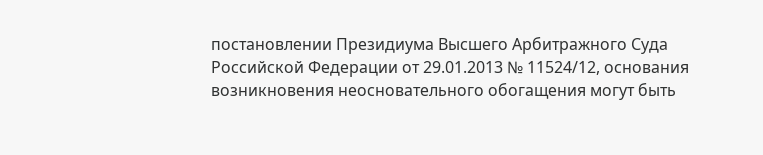постановлении Президиума Высшего Арбитражного Суда Российской Федерации от 29.01.2013 № 11524/12, основания возникновения неосновательного обогащения могут быть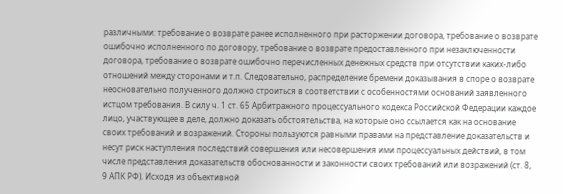различными: требование о возврате ранее исполненного при расторжении договора, требование о возврате ошибочно исполненного по договору, требование о возврате предоставленного при незаключенности договора, требование о возврате ошибочно перечисленных денежных средств при отсутствии каких-либо отношений между сторонами и т.п. Следовательно, распределение бремени доказывания в споре о возврате неосновательно полученного должно строиться в соответствии с особенностями оснований заявленного истцом требования. В силу ч. 1 ст. 65 Арбитражного процессуального кодекса Российской Федерации каждое лицо, участвующее в деле, должно доказать обстоятельства, на которые оно ссылается как на основание своих требований и возражений. Стороны пользуются равными правами на представление доказательств и несут риск наступления последствий совершения или несовершения ими процессуальных действий, в том числе представления доказательств обоснованности и законности своих требований или возражений (ст. 8, 9 АПК РФ). Исходя из объективной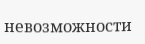невозможности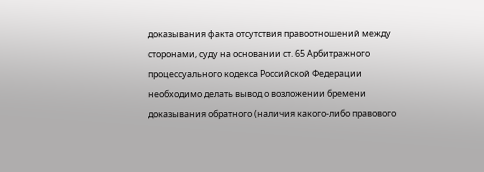доказывания факта отсутствия правоотношений между сторонами, суду на основании ст. 65 Арбитражного процессуального кодекса Российской Федерации необходимо делать вывод о возложении бремени доказывания обратного (наличия какого-либо правового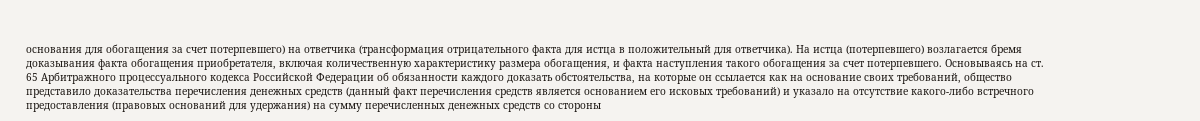основания для обогащения за счет потерпевшего) на ответчика (трансформация отрицательного факта для истца в положительный для ответчика). На истца (потерпевшего) возлагается бремя доказывания факта обогащения приобретателя, включая количественную характеристику размера обогащения, и факта наступления такого обогащения за счет потерпевшего. Основываясь на ст. 65 Арбитражного процессуального кодекса Российской Федерации об обязанности каждого доказать обстоятельства, на которые он ссылается как на основание своих требований, общество представило доказательства перечисления денежных средств (данный факт перечисления средств является основанием его исковых требований) и указало на отсутствие какого-либо встречного предоставления (правовых оснований для удержания) на сумму перечисленных денежных средств со стороны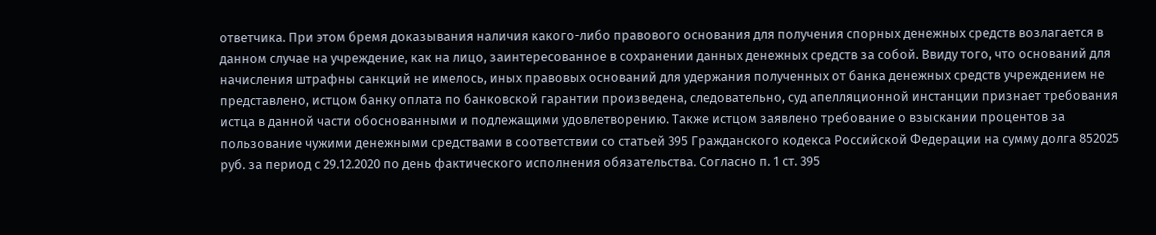ответчика. При этом бремя доказывания наличия какого-либо правового основания для получения спорных денежных средств возлагается в данном случае на учреждение, как на лицо, заинтересованное в сохранении данных денежных средств за собой. Ввиду того, что оснований для начисления штрафны санкций не имелось, иных правовых оснований для удержания полученных от банка денежных средств учреждением не представлено, истцом банку оплата по банковской гарантии произведена, следовательно, суд апелляционной инстанции признает требования истца в данной части обоснованными и подлежащими удовлетворению. Также истцом заявлено требование о взыскании процентов за пользование чужими денежными средствами в соответствии со статьей 395 Гражданского кодекса Российской Федерации на сумму долга 852025 руб. за период с 29.12.2020 по день фактического исполнения обязательства. Согласно п. 1 ст. 395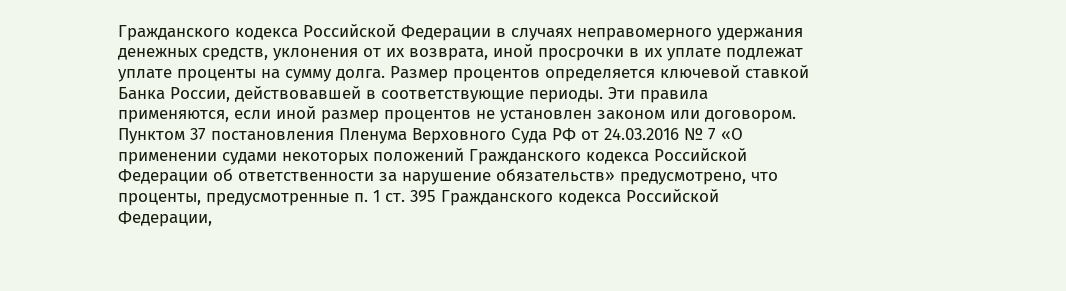Гражданского кодекса Российской Федерации в случаях неправомерного удержания денежных средств, уклонения от их возврата, иной просрочки в их уплате подлежат уплате проценты на сумму долга. Размер процентов определяется ключевой ставкой Банка России, действовавшей в соответствующие периоды. Эти правила применяются, если иной размер процентов не установлен законом или договором. Пунктом 37 постановления Пленума Верховного Суда РФ от 24.03.2016 № 7 «О применении судами некоторых положений Гражданского кодекса Российской Федерации об ответственности за нарушение обязательств» предусмотрено, что проценты, предусмотренные п. 1 ст. 395 Гражданского кодекса Российской Федерации,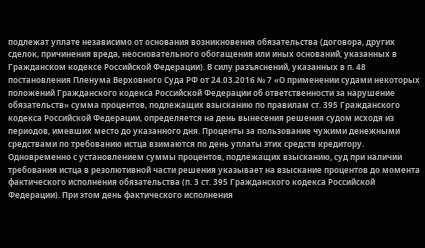подлежат уплате независимо от основания возникновения обязательства (договора, других сделок, причинения вреда, неосновательного обогащения или иных оснований, указанных в Гражданском кодексе Российской Федерации). В силу разъяснений, указанных в п. 48 постановления Пленума Верховного Суда РФ от 24.03.2016 № 7 «О применении судами некоторых положений Гражданского кодекса Российской Федерации об ответственности за нарушение обязательств» сумма процентов, подлежащих взысканию по правилам ст. 395 Гражданского кодекса Российской Федерации, определяется на день вынесения решения судом исходя из периодов, имевших место до указанного дня. Проценты за пользование чужими денежными средствами по требованию истца взимаются по день уплаты этих средств кредитору. Одновременно с установлением суммы процентов, подлежащих взысканию, суд при наличии требования истца в резолютивной части решения указывает на взыскание процентов до момента фактического исполнения обязательства (п. 3 ст. 395 Гражданского кодекса Российской Федерации). При этом день фактического исполнения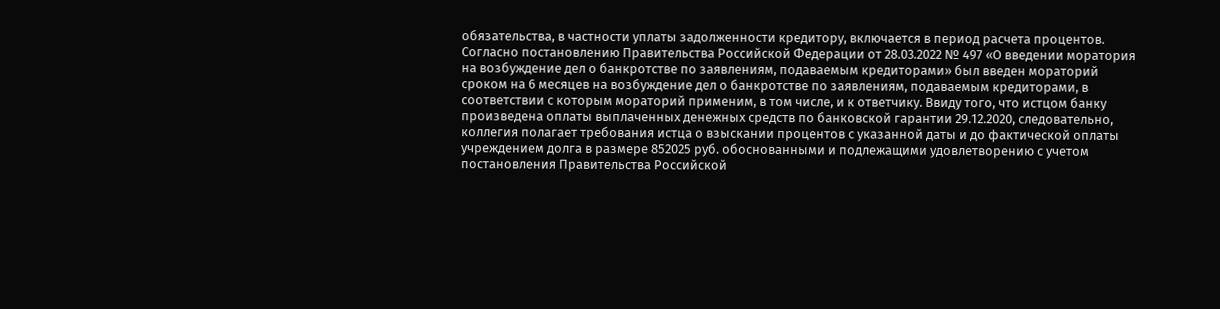обязательства, в частности уплаты задолженности кредитору, включается в период расчета процентов. Согласно постановлению Правительства Российской Федерации от 28.03.2022 № 497 «О введении моратория на возбуждение дел о банкротстве по заявлениям, подаваемым кредиторами» был введен мораторий сроком на 6 месяцев на возбуждение дел о банкротстве по заявлениям, подаваемым кредиторами, в соответствии с которым мораторий применим, в том числе, и к ответчику. Ввиду того, что истцом банку произведена оплаты выплаченных денежных средств по банковской гарантии 29.12.2020, следовательно, коллегия полагает требования истца о взыскании процентов с указанной даты и до фактической оплаты учреждением долга в размере 852025 руб. обоснованными и подлежащими удовлетворению с учетом постановления Правительства Российской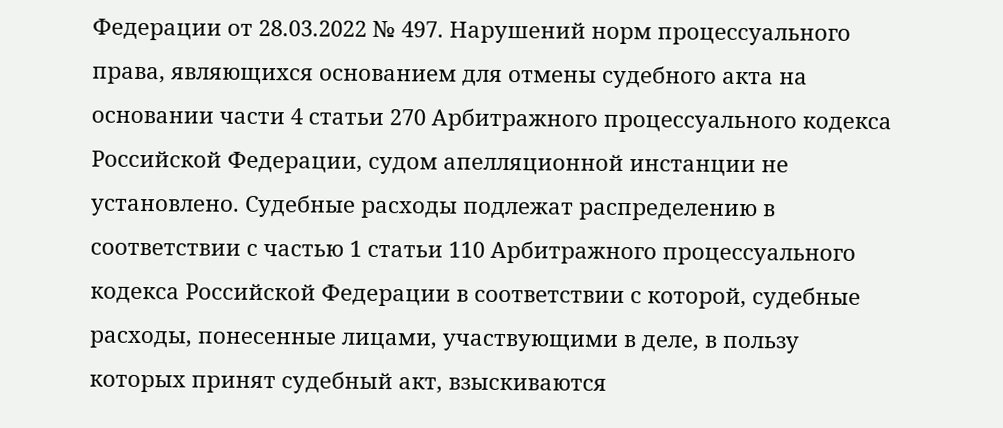Федерации от 28.03.2022 № 497. Нарушений норм процессуального права, являющихся основанием для отмены судебного акта на основании части 4 статьи 270 Арбитражного процессуального кодекса Российской Федерации, судом апелляционной инстанции не установлено. Судебные расходы подлежат распределению в соответствии с частью 1 статьи 110 Арбитражного процессуального кодекса Российской Федерации в соответствии с которой, судебные расходы, понесенные лицами, участвующими в деле, в пользу которых принят судебный акт, взыскиваются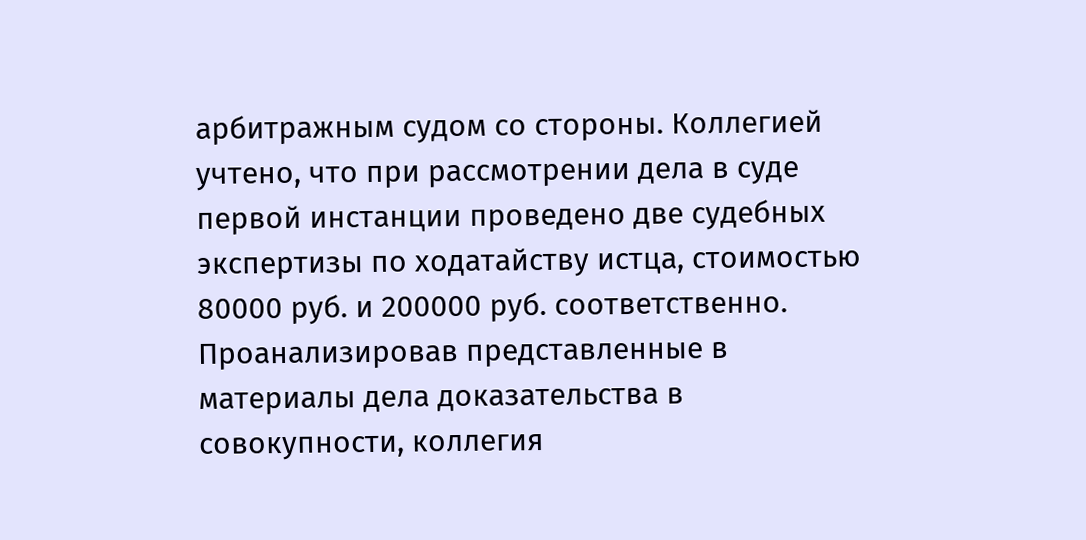арбитражным судом со стороны. Коллегией учтено, что при рассмотрении дела в суде первой инстанции проведено две судебных экспертизы по ходатайству истца, стоимостью 80000 руб. и 200000 руб. соответственно. Проанализировав представленные в материалы дела доказательства в совокупности, коллегия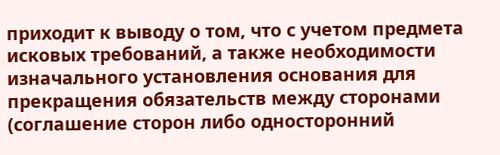приходит к выводу о том, что с учетом предмета исковых требований, а также необходимости изначального установления основания для прекращения обязательств между сторонами (соглашение сторон либо односторонний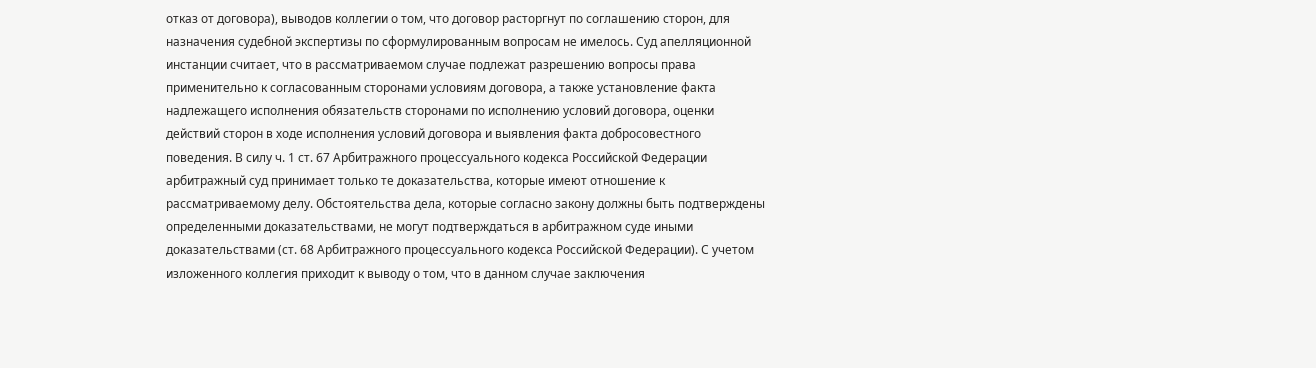отказ от договора), выводов коллегии о том, что договор расторгнут по соглашению сторон, для назначения судебной экспертизы по сформулированным вопросам не имелось. Суд апелляционной инстанции считает, что в рассматриваемом случае подлежат разрешению вопросы права применительно к согласованным сторонами условиям договора, а также установление факта надлежащего исполнения обязательств сторонами по исполнению условий договора, оценки действий сторон в ходе исполнения условий договора и выявления факта добросовестного поведения. В силу ч. 1 ст. 67 Арбитражного процессуального кодекса Российской Федерации арбитражный суд принимает только те доказательства, которые имеют отношение к рассматриваемому делу. Обстоятельства дела, которые согласно закону должны быть подтверждены определенными доказательствами, не могут подтверждаться в арбитражном суде иными доказательствами (ст. 68 Арбитражного процессуального кодекса Российской Федерации). С учетом изложенного коллегия приходит к выводу о том, что в данном случае заключения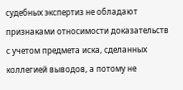судебных экспертиз не обладают признаками относимости доказательств с учетом предмета иска, сделанных коллегией выводов, а потому не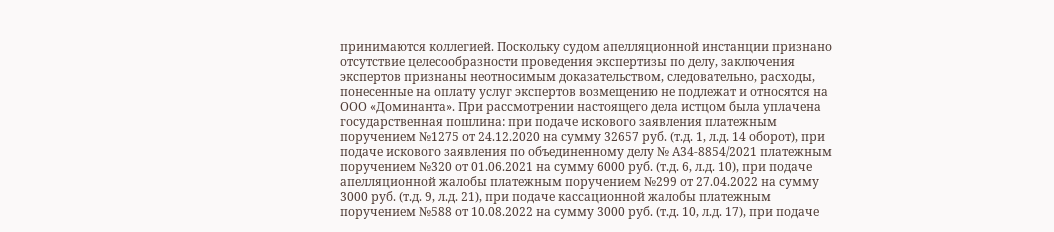принимаются коллегией. Поскольку судом апелляционной инстанции признано отсутствие целесообразности проведения экспертизы по делу, заключения экспертов признаны неотносимым доказательством, следовательно, расходы, понесенные на оплату услуг экспертов возмещению не подлежат и относятся на ООО «Доминанта». При рассмотрении настоящего дела истцом была уплачена государственная пошлина: при подаче искового заявления платежным поручением №1275 от 24.12.2020 на сумму 32657 руб. (т.д. 1, л.д. 14 оборот), при подаче искового заявления по объединенному делу № А34-8854/2021 платежным поручением №320 от 01.06.2021 на сумму 6000 руб. (т.д. 6, л.д. 10), при подаче апелляционной жалобы платежным поручением №299 от 27.04.2022 на сумму 3000 руб. (т.д. 9, л.д. 21), при подаче кассационной жалобы платежным поручением №588 от 10.08.2022 на сумму 3000 руб. (т.д. 10, л.д. 17), при подаче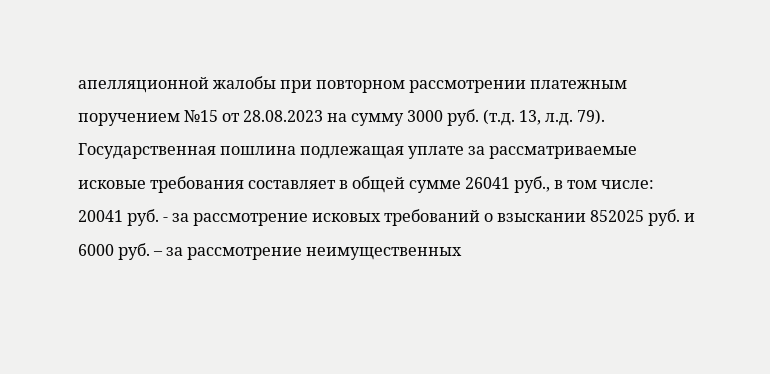апелляционной жалобы при повторном рассмотрении платежным поручением №15 от 28.08.2023 на сумму 3000 руб. (т.д. 13, л.д. 79). Государственная пошлина подлежащая уплате за рассматриваемые исковые требования составляет в общей сумме 26041 руб., в том числе: 20041 руб. - за рассмотрение исковых требований о взыскании 852025 руб. и 6000 руб. – за рассмотрение неимущественных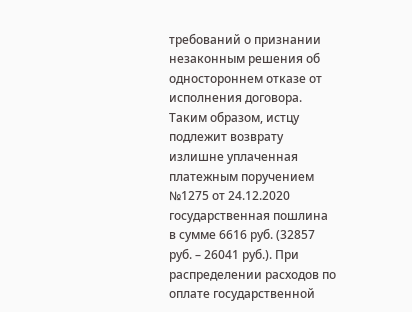требований о признании незаконным решения об одностороннем отказе от исполнения договора. Таким образом, истцу подлежит возврату излишне уплаченная платежным поручением №1275 от 24.12.2020 государственная пошлина в сумме 6616 руб. (32857 руб. – 26041 руб.). При распределении расходов по оплате государственной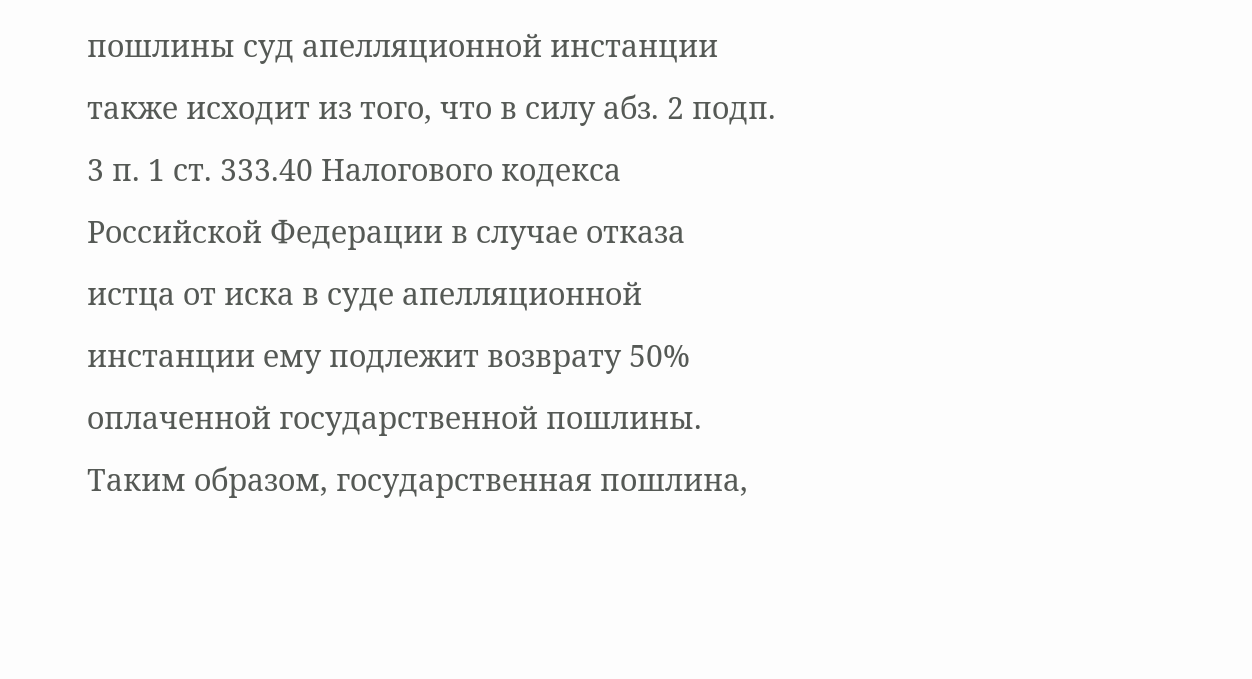пошлины суд апелляционной инстанции также исходит из того, что в силу абз. 2 подп. 3 п. 1 ст. 333.40 Налогового кодекса Российской Федерации в случае отказа истца от иска в суде апелляционной инстанции ему подлежит возврату 50% оплаченной государственной пошлины. Таким образом, государственная пошлина,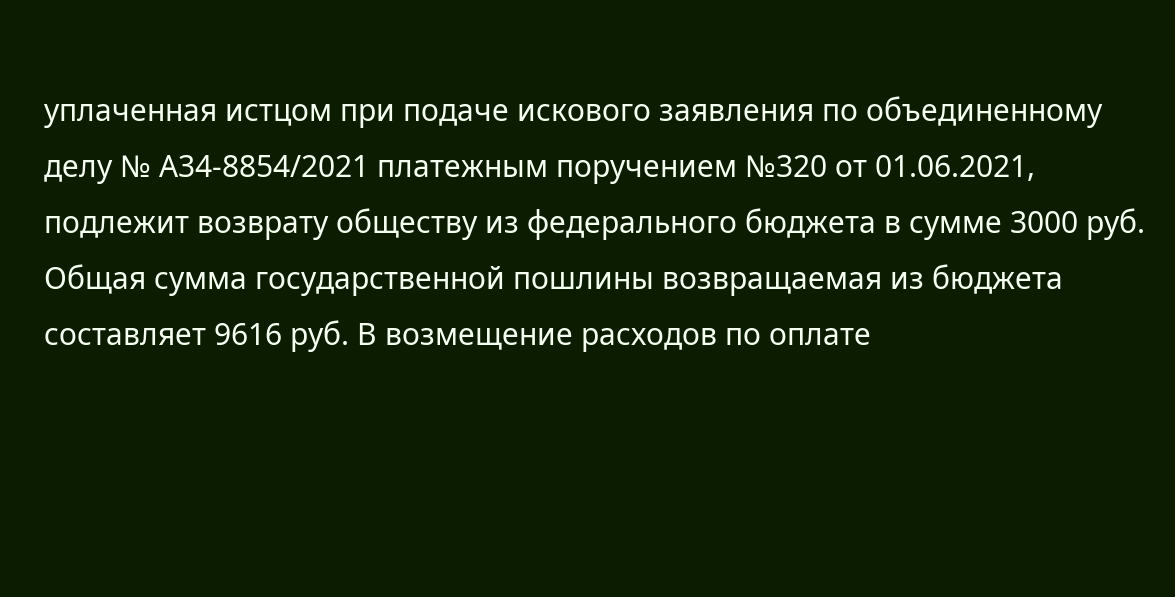уплаченная истцом при подаче искового заявления по объединенному делу № А34-8854/2021 платежным поручением №320 от 01.06.2021, подлежит возврату обществу из федерального бюджета в сумме 3000 руб. Общая сумма государственной пошлины возвращаемая из бюджета составляет 9616 руб. В возмещение расходов по оплате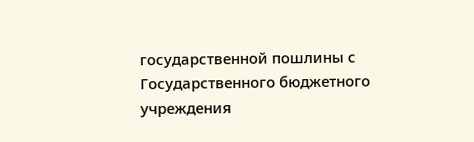государственной пошлины с Государственного бюджетного учреждения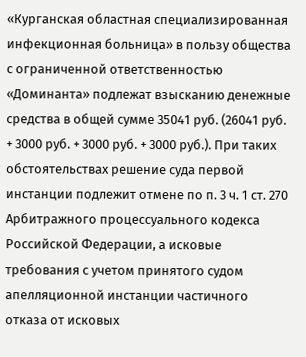«Курганская областная специализированная инфекционная больница» в пользу общества с ограниченной ответственностью «Доминанта» подлежат взысканию денежные средства в общей сумме 35041 руб. (26041 руб. + 3000 руб. + 3000 руб. + 3000 руб.). При таких обстоятельствах решение суда первой инстанции подлежит отмене по п. 3 ч. 1 ст. 270 Арбитражного процессуального кодекса Российской Федерации, а исковые требования с учетом принятого судом апелляционной инстанции частичного отказа от исковых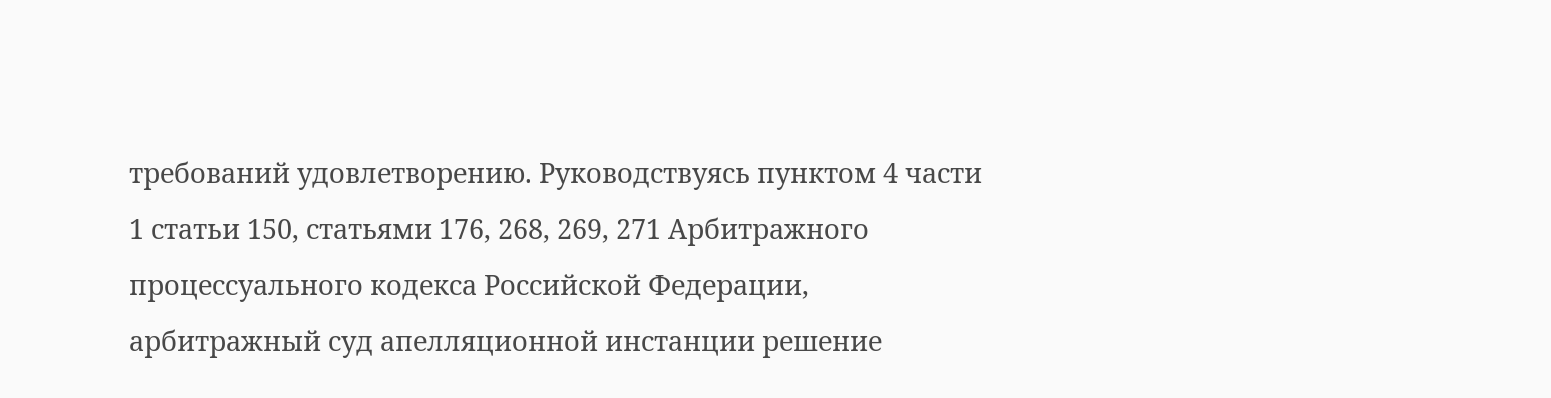требований удовлетворению. Руководствуясь пунктом 4 части 1 статьи 150, статьями 176, 268, 269, 271 Арбитражного процессуального кодекса Российской Федерации, арбитражный суд апелляционной инстанции решение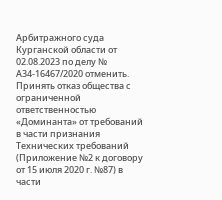Арбитражного суда Курганской области от 02.08.2023 по делу № А34-16467/2020 отменить. Принять отказ общества с ограниченной ответственностью «Доминанта» от требований в части признания Технических требований (Приложение №2 к договору от 15 июля 2020 г. №87) в части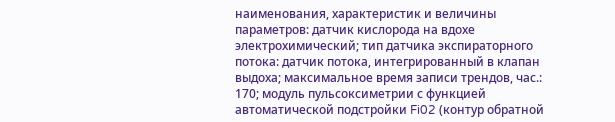наименования, характеристик и величины параметров: датчик кислорода на вдохе электрохимический; тип датчика экспираторного потока: датчик потока, интегрированный в клапан выдоха; максимальное время записи трендов, час.: 170; модуль пульсоксиметрии с функцией автоматической подстройки Fi02 (контур обратной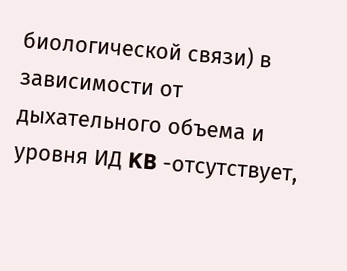биологической связи) в зависимости от дыхательного объема и уровня ИД KB -отсутствует,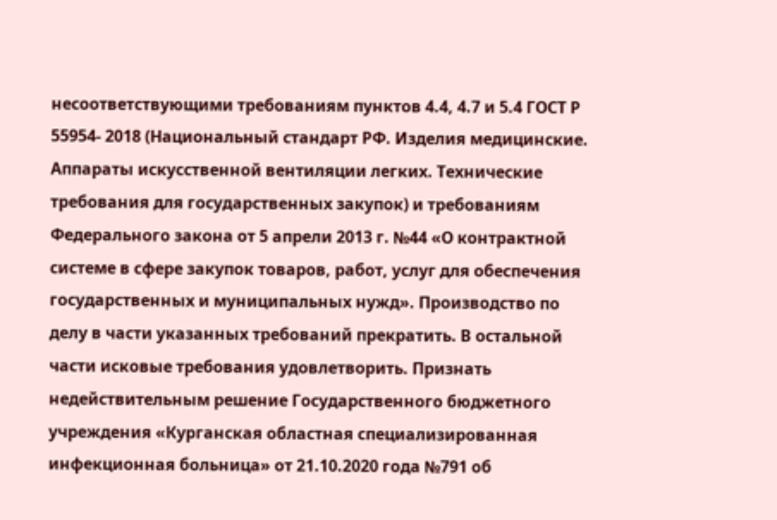несоответствующими требованиям пунктов 4.4, 4.7 и 5.4 ГОСТ Р 55954- 2018 (Национальный стандарт РФ. Изделия медицинские. Аппараты искусственной вентиляции легких. Технические требования для государственных закупок) и требованиям Федерального закона от 5 апрели 2013 г. №44 «О контрактной системе в сфере закупок товаров, работ, услуг для обеспечения государственных и муниципальных нужд». Производство по делу в части указанных требований прекратить. В остальной части исковые требования удовлетворить. Признать недействительным решение Государственного бюджетного учреждения «Курганская областная специализированная инфекционная больница» от 21.10.2020 года №791 об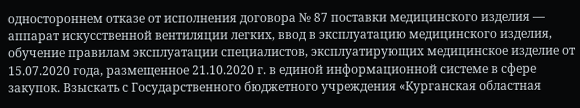одностороннем отказе от исполнения договора № 87 поставки медицинского изделия — аппарат искусственной вентиляции легких, ввод в эксплуатацию медицинского изделия, обучение правилам эксплуатации специалистов, эксплуатирующих медицинское изделие от 15.07.2020 года, размещенное 21.10.2020 г. в единой информационной системе в сфере закупок. Взыскать с Государственного бюджетного учреждения «Курганская областная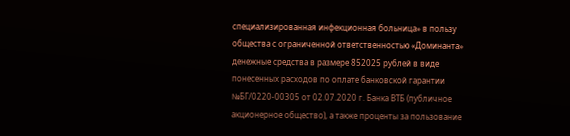специализированная инфекционная больница» в пользу общества с ограниченной ответственностью «Доминанта» денежные средства в размере 852025 рублей в виде понесенных расходов по оплате банковской гарантии №БГ/0220-00305 от 02.07.2020 г. Банка ВТБ (публичное акционерное общество), а также проценты за пользование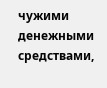чужими денежными средствами,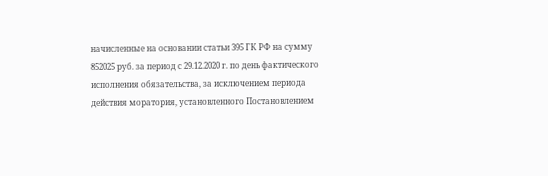начисленные на основании статьи 395 ГК РФ на сумму 852025 руб. за период с 29.12.2020 г. по день фактического исполнения обязательства, за исключением периода действия моратория, установленного Постановлением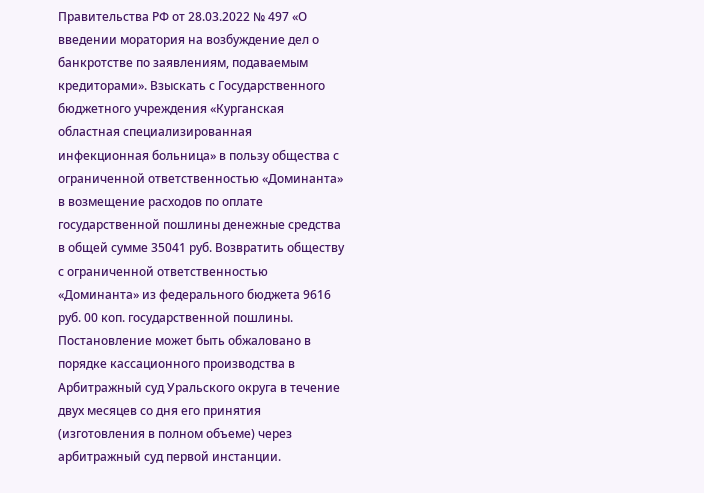Правительства РФ от 28.03.2022 № 497 «О введении моратория на возбуждение дел о банкротстве по заявлениям, подаваемым кредиторами». Взыскать с Государственного бюджетного учреждения «Курганская областная специализированная инфекционная больница» в пользу общества с ограниченной ответственностью «Доминанта» в возмещение расходов по оплате государственной пошлины денежные средства в общей сумме 35041 руб. Возвратить обществу с ограниченной ответственностью «Доминанта» из федерального бюджета 9616 руб. 00 коп. государственной пошлины. Постановление может быть обжаловано в порядке кассационного производства в Арбитражный суд Уральского округа в течение двух месяцев со дня его принятия (изготовления в полном объеме) через арбитражный суд первой инстанции.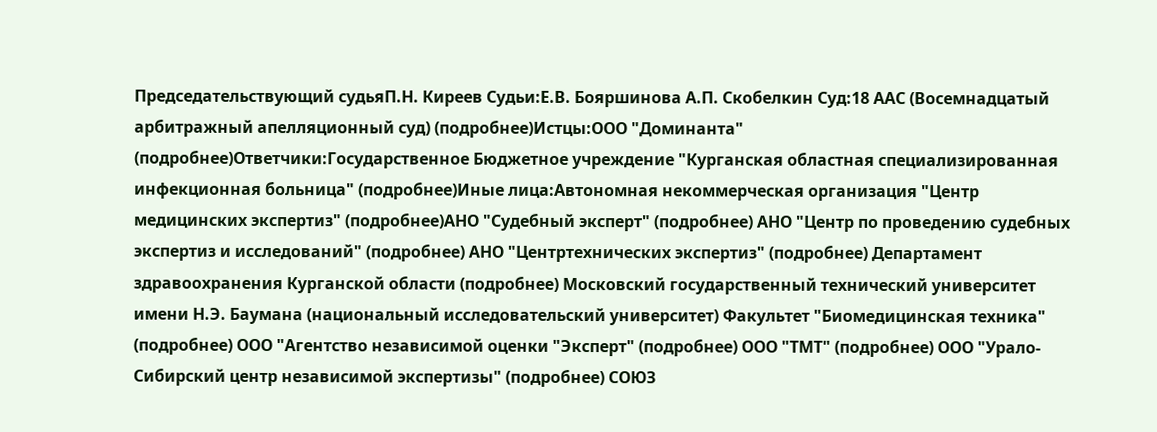Председательствующий судьяП.Н. Киреев Судьи:Е.В. Бояршинова А.П. Скобелкин Суд:18 ААС (Восемнадцатый арбитражный апелляционный суд) (подробнее)Истцы:ООО "Доминанта" (подробнее)Ответчики:Государственное Бюджетное учреждение "Курганская областная специализированная инфекционная больница" (подробнее)Иные лица:Автономная некоммерческая организация "Центр медицинских экспертиз" (подробнее)АНО "Судебный эксперт" (подробнее) АНО "Центр по проведению судебных экспертиз и исследований" (подробнее) АНО "Центртехнических экспертиз" (подробнее) Департамент здравоохранения Курганской области (подробнее) Московский государственный технический университет имени Н.Э. Баумана (национальный исследовательский университет) Факультет "Биомедицинская техника" (подробнее) ООО "Агентство независимой оценки "Эксперт" (подробнее) ООО "ТМТ" (подробнее) ООО "Урало-Сибирский центр независимой экспертизы" (подробнее) СОЮЗ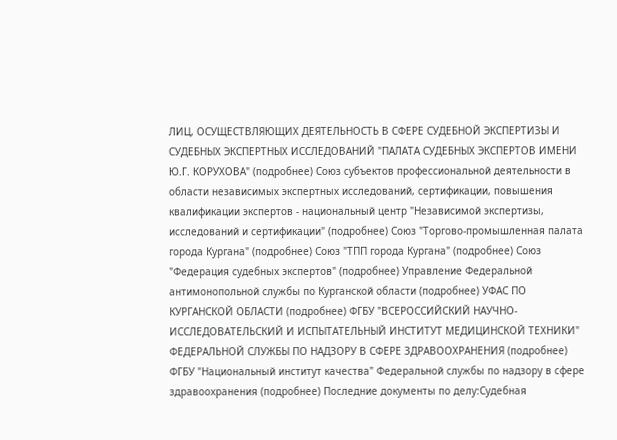ЛИЦ, ОСУЩЕСТВЛЯЮЩИХ ДЕЯТЕЛЬНОСТЬ В СФЕРЕ СУДЕБНОЙ ЭКСПЕРТИЗЫ И СУДЕБНЫХ ЭКСПЕРТНЫХ ИССЛЕДОВАНИЙ "ПАЛАТА СУДЕБНЫХ ЭКСПЕРТОВ ИМЕНИ Ю.Г. КОРУХОВА" (подробнее) Союз субъектов профессиональной деятельности в области независимых экспертных исследований, сертификации, повышения квалификации экспертов - национальный центр "Независимой экспертизы, исследований и сертификации" (подробнее) Союз "Торгово-промышленная палата города Кургана" (подробнее) Союз "ТПП города Кургана" (подробнее) Союз "Федерация судебных экспертов" (подробнее) Управление Федеральной антимонопольной службы по Курганской области (подробнее) УФАС ПО КУРГАНСКОЙ ОБЛАСТИ (подробнее) ФГБУ "ВСЕРОССИЙСКИЙ НАУЧНО-ИССЛЕДОВАТЕЛЬСКИЙ И ИСПЫТАТЕЛЬНЫЙ ИНСТИТУТ МЕДИЦИНСКОЙ ТЕХНИКИ" ФЕДЕРАЛЬНОЙ СЛУЖБЫ ПО НАДЗОРУ В СФЕРЕ ЗДРАВООХРАНЕНИЯ (подробнее) ФГБУ "Национальный институт качества" Федеральной службы по надзору в сфере здравоохранения (подробнее) Последние документы по делу:Судебная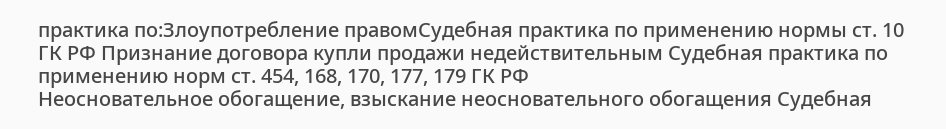практика по:Злоупотребление правомСудебная практика по применению нормы ст. 10 ГК РФ Признание договора купли продажи недействительным Судебная практика по применению норм ст. 454, 168, 170, 177, 179 ГК РФ
Неосновательное обогащение, взыскание неосновательного обогащения Судебная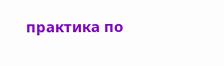практика по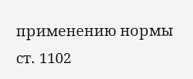применению нормы ст. 1102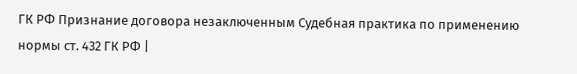ГК РФ Признание договора незаключенным Судебная практика по применению нормы ст. 432 ГК РФ |